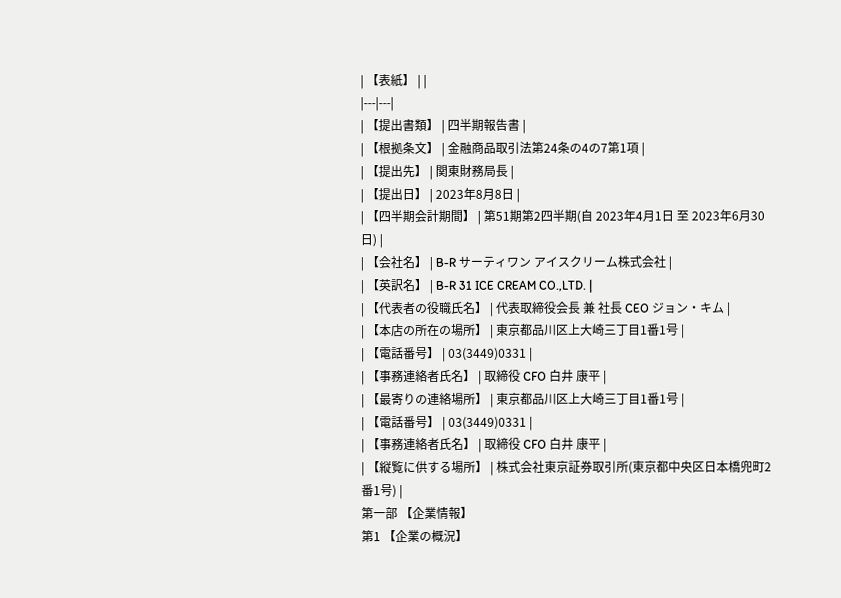| 【表紙】 | |
|---|---|
| 【提出書類】 | 四半期報告書 |
| 【根拠条文】 | 金融商品取引法第24条の4の7第1項 |
| 【提出先】 | 関東財務局長 |
| 【提出日】 | 2023年8月8日 |
| 【四半期会計期間】 | 第51期第2四半期(自 2023年4月1日 至 2023年6月30日) |
| 【会社名】 | B-R サーティワン アイスクリーム株式会社 |
| 【英訳名】 | B-R 31 ICE CREAM CO.,LTD. |
| 【代表者の役職氏名】 | 代表取締役会長 兼 社長 CEO ジョン・キム |
| 【本店の所在の場所】 | 東京都品川区上大崎三丁目1番1号 |
| 【電話番号】 | 03(3449)0331 |
| 【事務連絡者氏名】 | 取締役 CFO 白井 康平 |
| 【最寄りの連絡場所】 | 東京都品川区上大崎三丁目1番1号 |
| 【電話番号】 | 03(3449)0331 |
| 【事務連絡者氏名】 | 取締役 CFO 白井 康平 |
| 【縦覧に供する場所】 | 株式会社東京証券取引所(東京都中央区日本橋兜町2番1号) |
第一部 【企業情報】
第1 【企業の概況】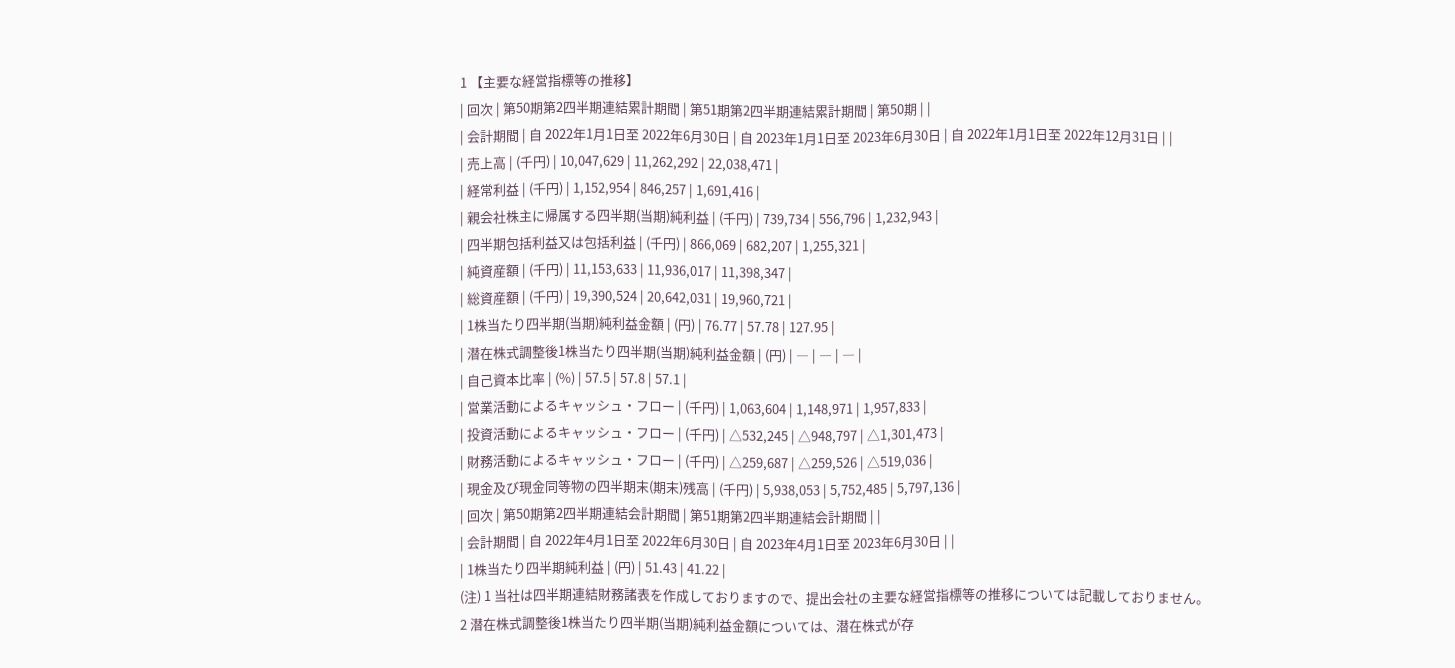1 【主要な経営指標等の推移】
| 回次 | 第50期第2四半期連結累計期間 | 第51期第2四半期連結累計期間 | 第50期 | |
| 会計期間 | 自 2022年1月1日至 2022年6月30日 | 自 2023年1月1日至 2023年6月30日 | 自 2022年1月1日至 2022年12月31日 | |
| 売上高 | (千円) | 10,047,629 | 11,262,292 | 22,038,471 |
| 経常利益 | (千円) | 1,152,954 | 846,257 | 1,691,416 |
| 親会社株主に帰属する四半期(当期)純利益 | (千円) | 739,734 | 556,796 | 1,232,943 |
| 四半期包括利益又は包括利益 | (千円) | 866,069 | 682,207 | 1,255,321 |
| 純資産額 | (千円) | 11,153,633 | 11,936,017 | 11,398,347 |
| 総資産額 | (千円) | 19,390,524 | 20,642,031 | 19,960,721 |
| 1株当たり四半期(当期)純利益金額 | (円) | 76.77 | 57.78 | 127.95 |
| 潜在株式調整後1株当たり四半期(当期)純利益金額 | (円) | ― | ― | ― |
| 自己資本比率 | (%) | 57.5 | 57.8 | 57.1 |
| 営業活動によるキャッシュ・フロー | (千円) | 1,063,604 | 1,148,971 | 1,957,833 |
| 投資活動によるキャッシュ・フロー | (千円) | △532,245 | △948,797 | △1,301,473 |
| 財務活動によるキャッシュ・フロー | (千円) | △259,687 | △259,526 | △519,036 |
| 現金及び現金同等物の四半期末(期末)残高 | (千円) | 5,938,053 | 5,752,485 | 5,797,136 |
| 回次 | 第50期第2四半期連結会計期間 | 第51期第2四半期連結会計期間 | |
| 会計期間 | 自 2022年4月1日至 2022年6月30日 | 自 2023年4月1日至 2023年6月30日 | |
| 1株当たり四半期純利益 | (円) | 51.43 | 41.22 |
(注) 1 当社は四半期連結財務諸表を作成しておりますので、提出会社の主要な経営指標等の推移については記載しておりません。
2 潜在株式調整後1株当たり四半期(当期)純利益金額については、潜在株式が存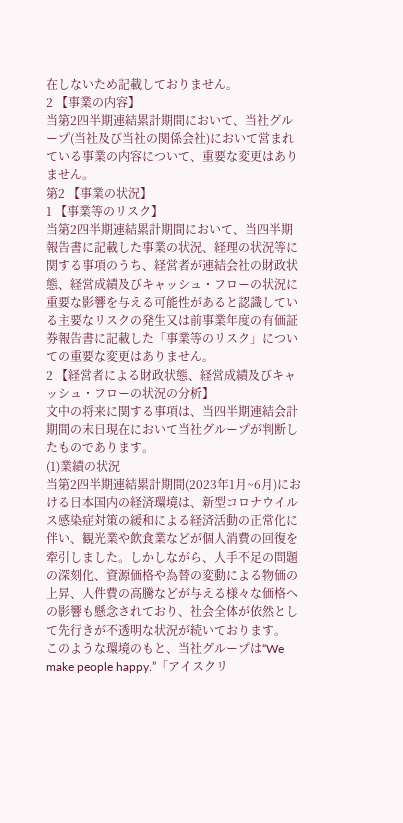在しないため記載しておりません。
2 【事業の内容】
当第2四半期連結累計期間において、当社グループ(当社及び当社の関係会社)において営まれている事業の内容について、重要な変更はありません。
第2 【事業の状況】
1 【事業等のリスク】
当第2四半期連結累計期間において、当四半期報告書に記載した事業の状況、経理の状況等に関する事項のうち、経営者が連結会社の財政状態、経営成績及びキャッシュ・フローの状況に重要な影響を与える可能性があると認識している主要なリスクの発生又は前事業年度の有価証券報告書に記載した「事業等のリスク」についての重要な変更はありません。
2 【経営者による財政状態、経営成績及びキャッシュ・フローの状況の分析】
文中の将来に関する事項は、当四半期連結会計期間の末日現在において当社グループが判断したものであります。
(1)業績の状況
当第2四半期連結累計期間(2023年1月~6月)における日本国内の経済環境は、新型コロナウイルス感染症対策の緩和による経済活動の正常化に伴い、観光業や飲食業などが個人消費の回復を牽引しました。しかしながら、人手不足の問題の深刻化、資源価格や為替の変動による物価の上昇、人件費の高騰などが与える様々な価格への影響も懸念されており、社会全体が依然として先行きが不透明な状況が続いております。
このような環境のもと、当社グループは“We make people happy.”「アイスクリ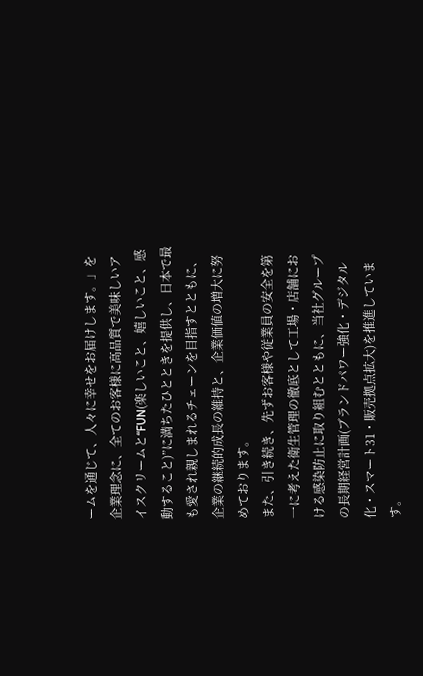ームを通じて、人々に幸せをお届けします。」を企業理念に、全てのお客様に高品質で美味しいアイスクリームと“FUN(楽しいこと、嬉しいこと、感動すること)”に満ちたひとときを提供し、日本で最も愛され親しまれるチェーンを目指すとともに、企業の継続的成長の維持と、企業価値の増大に努めております。
また、引き続き、先ずお客様や従業員の安全を第一に考えた衛生管理の徹底として工場・店舗における感染防止に取り組むとともに、当社グループの長期経営計画(ブランドパワー強化・デジタル化・スマート31・販売拠点拡大)を推進しています。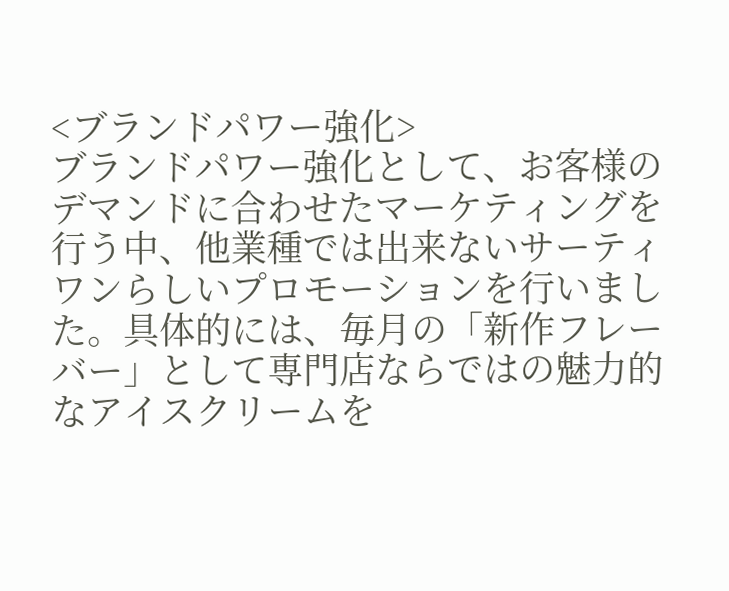<ブランドパワー強化>
ブランドパワー強化として、お客様のデマンドに合わせたマーケティングを行う中、他業種では出来ないサーティワンらしいプロモーションを行いました。具体的には、毎月の「新作フレーバー」として専門店ならではの魅力的なアイスクリームを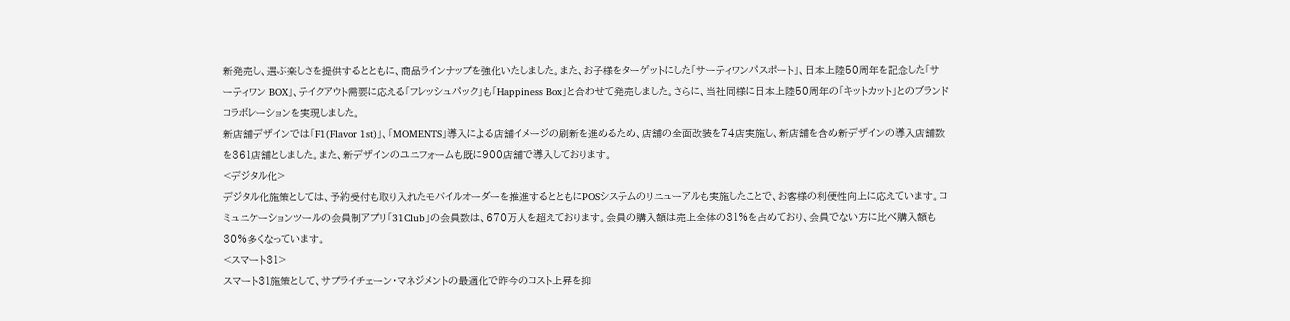新発売し、選ぶ楽しさを提供するとともに、商品ラインナップを強化いたしました。また、お子様をターゲットにした「サーティワンパスポート」、日本上陸50周年を記念した「サーティワン BOX」、テイクアウト需要に応える「フレッシュパック」も「Happiness Box」と合わせて発売しました。さらに、当社同様に日本上陸50周年の「キットカット」とのブランドコラボレーションを実現しました。
新店舗デザインでは「F1(Flavor 1st)」、「MOMENTS」導入による店舗イメージの刷新を進めるため、店舗の全面改装を74店実施し、新店舗を含め新デザインの導入店舗数を361店舗としました。また、新デザインのユニフォームも既に900店舗で導入しております。
<デジタル化>
デジタル化施策としては、予約受付も取り入れたモバイルオーダーを推進するとともにPOSシステムのリニューアルも実施したことで、お客様の利便性向上に応えています。コミュニケーションツールの会員制アプリ「31Club」の会員数は、670万人を超えております。会員の購入額は売上全体の31%を占めており、会員でない方に比べ購入額も30%多くなっています。
<スマート31>
スマート31施策として、サプライチェーン・マネジメントの最適化で昨今のコスト上昇を抑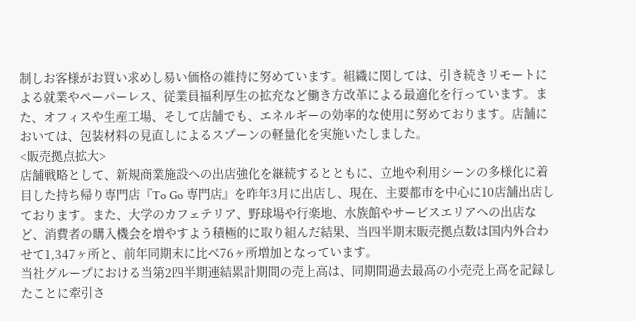制しお客様がお買い求めし易い価格の維持に努めています。組織に関しては、引き続きリモートによる就業やペーパーレス、従業員福利厚生の拡充など働き方改革による最適化を行っています。また、オフィスや生産工場、そして店舗でも、エネルギーの効率的な使用に努めております。店舗においては、包装材料の見直しによるスプーンの軽量化を実施いたしました。
<販売拠点拡大>
店舗戦略として、新規商業施設への出店強化を継続するとともに、立地や利用シーンの多様化に着目した持ち帰り専門店『To Go 専門店』を昨年3月に出店し、現在、主要都市を中心に10店舗出店しております。また、大学のカフェテリア、野球場や行楽地、水族館やサービスエリアへの出店など、消費者の購入機会を増やすよう積極的に取り組んだ結果、当四半期末販売拠点数は国内外合わせて1,347ヶ所と、前年同期末に比べ76ヶ所増加となっています。
当社グループにおける当第2四半期連結累計期間の売上高は、同期間過去最高の小売売上高を記録したことに牽引さ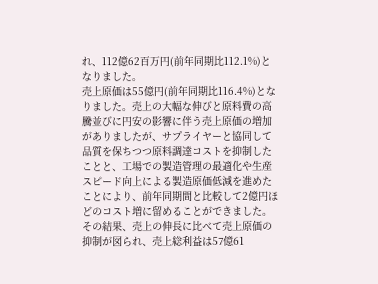れ、112億62百万円(前年同期比112.1%)となりました。
売上原価は55億円(前年同期比116.4%)となりました。売上の大幅な伸びと原料費の高騰並びに円安の影響に伴う売上原価の増加がありましたが、サプライヤーと協同して品質を保ちつつ原料調達コストを抑制したことと、工場での製造管理の最適化や生産スピード向上による製造原価低減を進めたことにより、前年同期間と比較して2億円ほどのコスト増に留めることができました。その結果、売上の伸長に比べて売上原価の抑制が図られ、売上総利益は57億61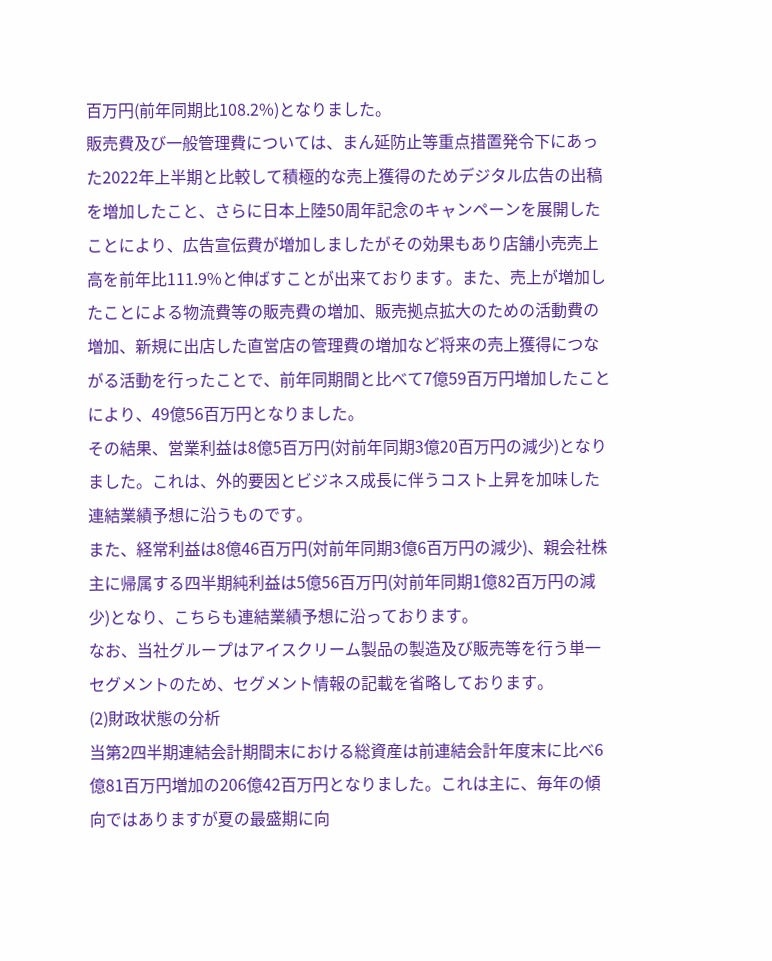百万円(前年同期比108.2%)となりました。
販売費及び一般管理費については、まん延防止等重点措置発令下にあった2022年上半期と比較して積極的な売上獲得のためデジタル広告の出稿を増加したこと、さらに日本上陸50周年記念のキャンペーンを展開したことにより、広告宣伝費が増加しましたがその効果もあり店舗小売売上高を前年比111.9%と伸ばすことが出来ております。また、売上が増加したことによる物流費等の販売費の増加、販売拠点拡大のための活動費の増加、新規に出店した直営店の管理費の増加など将来の売上獲得につながる活動を行ったことで、前年同期間と比べて7億59百万円増加したことにより、49億56百万円となりました。
その結果、営業利益は8億5百万円(対前年同期3億20百万円の減少)となりました。これは、外的要因とビジネス成長に伴うコスト上昇を加味した連結業績予想に沿うものです。
また、経常利益は8億46百万円(対前年同期3億6百万円の減少)、親会社株主に帰属する四半期純利益は5億56百万円(対前年同期1億82百万円の減少)となり、こちらも連結業績予想に沿っております。
なお、当社グループはアイスクリーム製品の製造及び販売等を行う単一セグメントのため、セグメント情報の記載を省略しております。
(2)財政状態の分析
当第2四半期連結会計期間末における総資産は前連結会計年度末に比べ6億81百万円増加の206億42百万円となりました。これは主に、毎年の傾向ではありますが夏の最盛期に向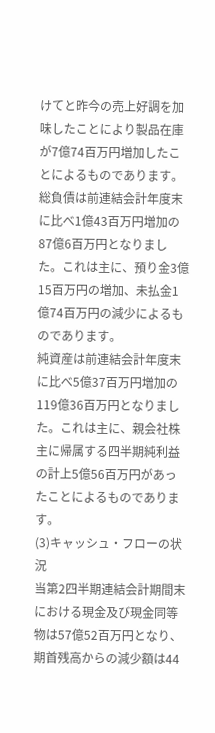けてと昨今の売上好調を加味したことにより製品在庫が7億74百万円増加したことによるものであります。
総負債は前連結会計年度末に比べ1億43百万円増加の87億6百万円となりました。これは主に、預り金3億15百万円の増加、未払金1億74百万円の減少によるものであります。
純資産は前連結会計年度末に比べ5億37百万円増加の119億36百万円となりました。これは主に、親会社株主に帰属する四半期純利益の計上5億56百万円があったことによるものであります。
(3)キャッシュ・フローの状況
当第2四半期連結会計期間末における現金及び現金同等物は57億52百万円となり、期首残高からの減少額は44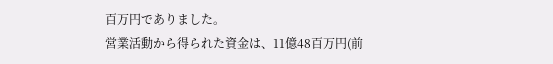百万円でありました。
営業活動から得られた資金は、11億48百万円(前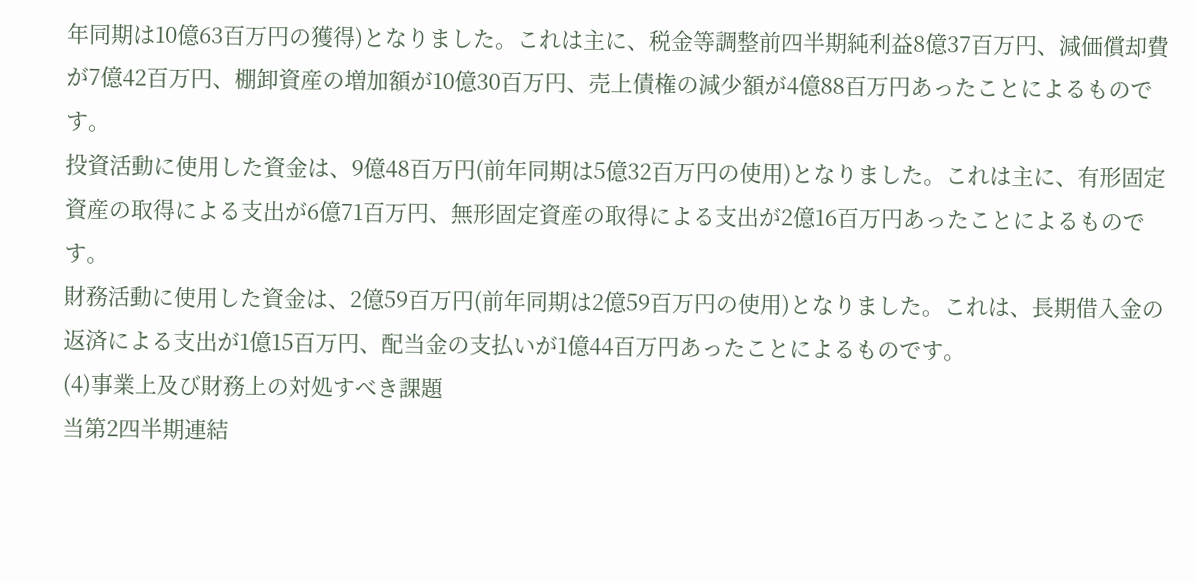年同期は10億63百万円の獲得)となりました。これは主に、税金等調整前四半期純利益8億37百万円、減価償却費が7億42百万円、棚卸資産の増加額が10億30百万円、売上債権の減少額が4億88百万円あったことによるものです。
投資活動に使用した資金は、9億48百万円(前年同期は5億32百万円の使用)となりました。これは主に、有形固定資産の取得による支出が6億71百万円、無形固定資産の取得による支出が2億16百万円あったことによるものです。
財務活動に使用した資金は、2億59百万円(前年同期は2億59百万円の使用)となりました。これは、長期借入金の返済による支出が1億15百万円、配当金の支払いが1億44百万円あったことによるものです。
(4)事業上及び財務上の対処すべき課題
当第2四半期連結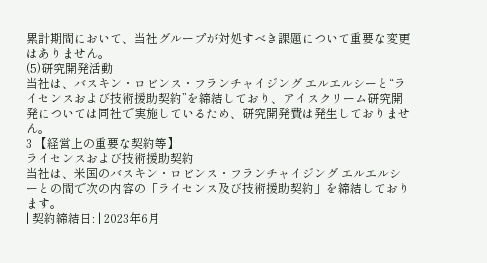累計期間において、当社グループが対処すべき課題について重要な変更はありません。
(5)研究開発活動
当社は、バスキン・ロビンス・フランチャイジング エルエルシーと“ライセンスおよび技術援助契約”を締結しており、アイスクリーム研究開発については同社で実施しているため、研究開発費は発生しておりません。
3 【経営上の重要な契約等】
ライセンスおよび技術援助契約
当社は、米国のバスキン・ロビンス・フランチャイジング エルエルシーとの間で次の内容の「ライセンス及び技術援助契約」を締結しております。
| 契約締結日: | 2023年6月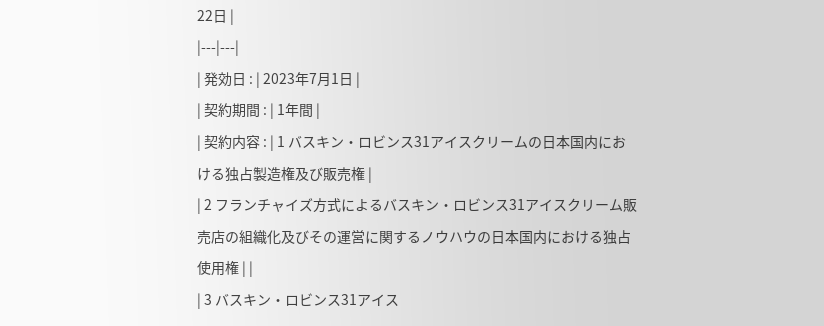22日 |
|---|---|
| 発効日 : | 2023年7月1日 |
| 契約期間 : | 1年間 |
| 契約内容 : | 1 バスキン・ロビンス31アイスクリームの日本国内における独占製造権及び販売権 |
| 2 フランチャイズ方式によるバスキン・ロビンス31アイスクリーム販売店の組織化及びその運営に関するノウハウの日本国内における独占使用権 | |
| 3 バスキン・ロビンス31アイス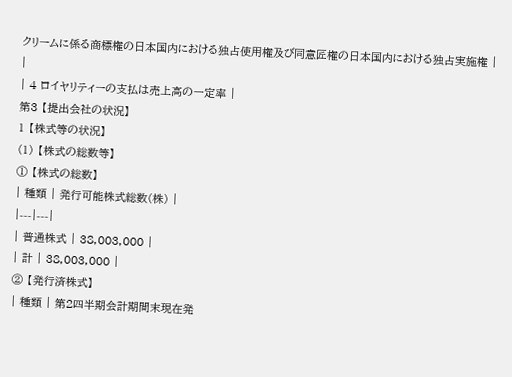クリームに係る商標権の日本国内における独占使用権及び同意匠権の日本国内における独占実施権 | |
| 4 ロイヤリティーの支払は売上高の一定率 |
第3 【提出会社の状況】
1 【株式等の状況】
(1) 【株式の総数等】
① 【株式の総数】
| 種類 | 発行可能株式総数(株) |
|---|---|
| 普通株式 | 38,003,000 |
| 計 | 38,003,000 |
② 【発行済株式】
| 種類 | 第2四半期会計期間末現在発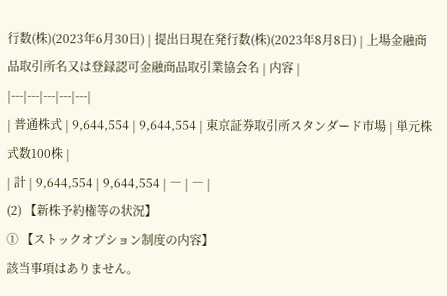行数(株)(2023年6月30日) | 提出日現在発行数(株)(2023年8月8日) | 上場金融商品取引所名又は登録認可金融商品取引業協会名 | 内容 |
|---|---|---|---|---|
| 普通株式 | 9,644,554 | 9,644,554 | 東京証券取引所スタンダード市場 | 単元株式数100株 |
| 計 | 9,644,554 | 9,644,554 | ― | ― |
(2) 【新株予約権等の状況】
① 【ストックオプション制度の内容】
該当事項はありません。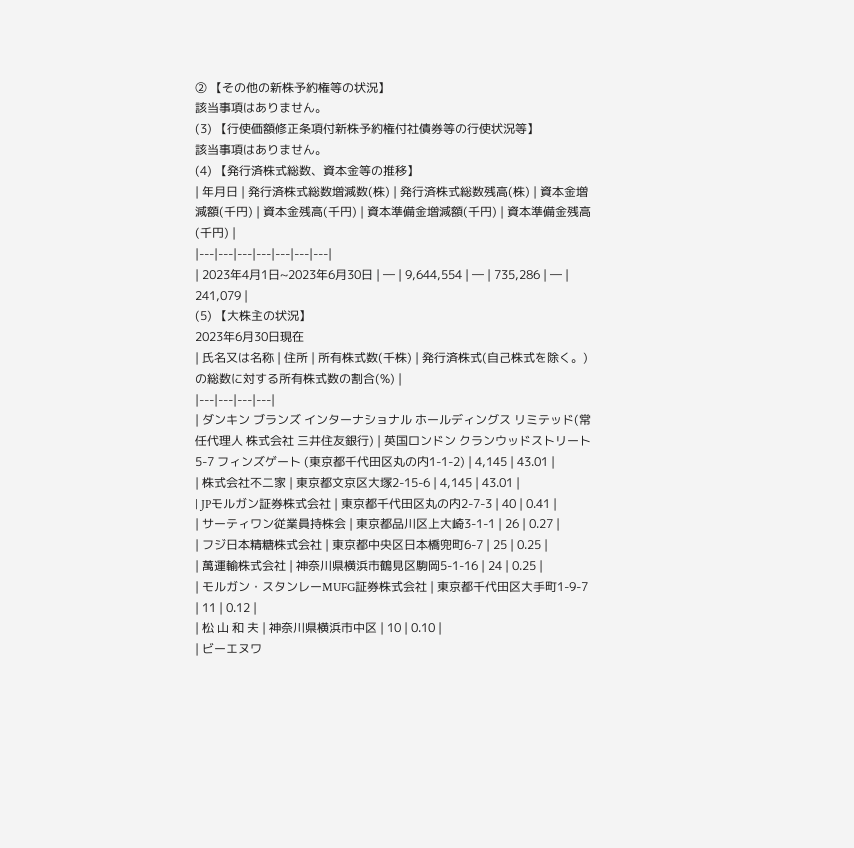② 【その他の新株予約権等の状況】
該当事項はありません。
(3) 【行使価額修正条項付新株予約権付社債券等の行使状況等】
該当事項はありません。
(4) 【発行済株式総数、資本金等の推移】
| 年月日 | 発行済株式総数増減数(株) | 発行済株式総数残高(株) | 資本金増減額(千円) | 資本金残高(千円) | 資本準備金増減額(千円) | 資本準備金残高(千円) |
|---|---|---|---|---|---|---|
| 2023年4月1日~2023年6月30日 | ― | 9,644,554 | ― | 735,286 | ― | 241,079 |
(5) 【大株主の状況】
2023年6月30日現在
| 氏名又は名称 | 住所 | 所有株式数(千株) | 発行済株式(自己株式を除く。)の総数に対する所有株式数の割合(%) |
|---|---|---|---|
| ダンキン ブランズ インターナショナル ホールディングス リミテッド(常任代理人 株式会社 三井住友銀行) | 英国ロンドン クランウッドストリート5-7 フィンズゲート (東京都千代田区丸の内1-1-2) | 4,145 | 43.01 |
| 株式会社不二家 | 東京都文京区大塚2-15-6 | 4,145 | 43.01 |
| JPモルガン証券株式会社 | 東京都千代田区丸の内2-7-3 | 40 | 0.41 |
| サーティワン従業員持株会 | 東京都品川区上大崎3-1-1 | 26 | 0.27 |
| フジ日本精糖株式会社 | 東京都中央区日本橋兜町6-7 | 25 | 0.25 |
| 萬運輸株式会社 | 神奈川県横浜市鶴見区駒岡5-1-16 | 24 | 0.25 |
| モルガン・スタンレーMUFG証券株式会社 | 東京都千代田区大手町1-9-7 | 11 | 0.12 |
| 松 山 和 夫 | 神奈川県横浜市中区 | 10 | 0.10 |
| ビーエヌワ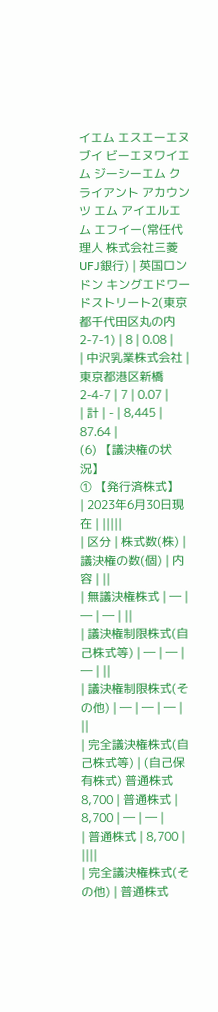イエム エスエーエヌブイ ビーエヌワイエム ジーシーエム クライアント アカウンツ エム アイエルエム エフイー(常任代理人 株式会社三菱UFJ銀行) | 英国ロンドン キングエドワードストリート2(東京都千代田区丸の内2-7-1) | 8 | 0.08 |
| 中沢乳業株式会社 | 東京都港区新橋2-4-7 | 7 | 0.07 |
| 計 | - | 8,445 | 87.64 |
(6) 【議決権の状況】
① 【発行済株式】
| 2023年6月30日現在 | |||||
| 区分 | 株式数(株) | 議決権の数(個) | 内容 | ||
| 無議決権株式 | ― | ― | ― | ||
| 議決権制限株式(自己株式等) | ― | ― | ― | ||
| 議決権制限株式(その他) | ― | ― | ― | ||
| 完全議決権株式(自己株式等) | (自己保有株式) 普通株式 8,700 | 普通株式 | 8,700 | ― | ― |
| 普通株式 | 8,700 | ||||
| 完全議決権株式(その他) | 普通株式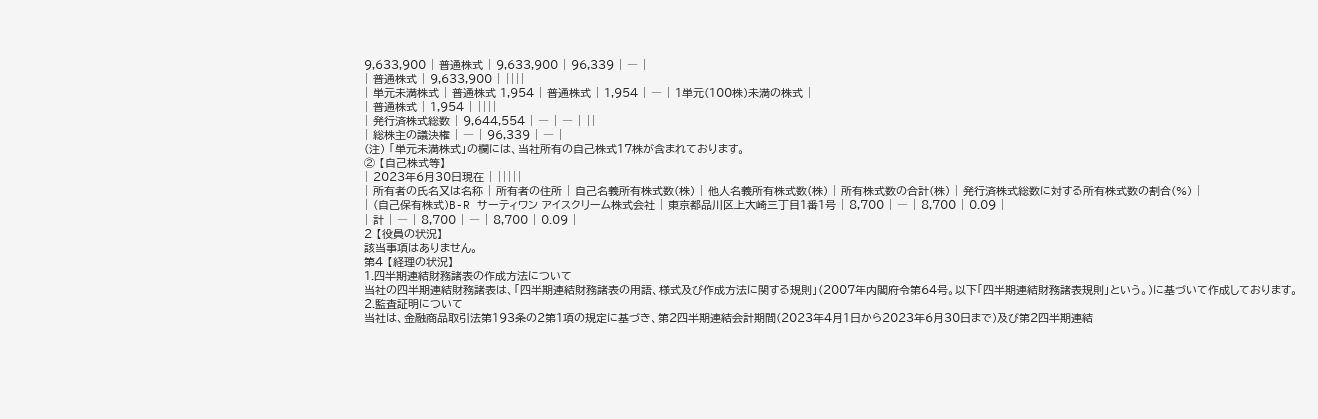9,633,900 | 普通株式 | 9,633,900 | 96,339 | ― |
| 普通株式 | 9,633,900 | ||||
| 単元未満株式 | 普通株式 1,954 | 普通株式 | 1,954 | ― | 1単元(100株)未満の株式 |
| 普通株式 | 1,954 | ||||
| 発行済株式総数 | 9,644,554 | ― | ― | ||
| 総株主の議決権 | ― | 96,339 | ― |
(注) 「単元未満株式」の欄には、当社所有の自己株式17株が含まれております。
② 【自己株式等】
| 2023年6月30日現在 | |||||
| 所有者の氏名又は名称 | 所有者の住所 | 自己名義所有株式数(株) | 他人名義所有株式数(株) | 所有株式数の合計(株) | 発行済株式総数に対する所有株式数の割合(%) |
| (自己保有株式)B-R サーティワン アイスクリーム株式会社 | 東京都品川区上大崎三丁目1番1号 | 8,700 | ― | 8,700 | 0.09 |
| 計 | ― | 8,700 | ― | 8,700 | 0.09 |
2 【役員の状況】
該当事項はありません。
第4 【経理の状況】
1.四半期連結財務諸表の作成方法について
当社の四半期連結財務諸表は、「四半期連結財務諸表の用語、様式及び作成方法に関する規則」(2007年内閣府令第64号。以下「四半期連結財務諸表規則」という。)に基づいて作成しております。
2.監査証明について
当社は、金融商品取引法第193条の2第1項の規定に基づき、第2四半期連結会計期間(2023年4月1日から2023年6月30日まで)及び第2四半期連結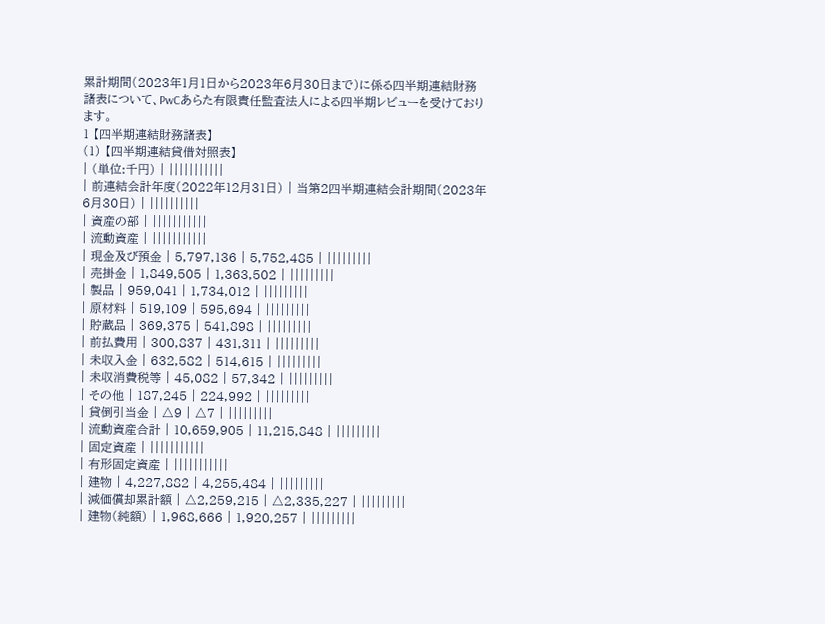累計期間(2023年1月1日から2023年6月30日まで)に係る四半期連結財務諸表について、PwCあらた有限責任監査法人による四半期レビューを受けております。
1 【四半期連結財務諸表】
(1) 【四半期連結貸借対照表】
| (単位:千円) | |||||||||||
| 前連結会計年度(2022年12月31日) | 当第2四半期連結会計期間(2023年6月30日) | ||||||||||
| 資産の部 | |||||||||||
| 流動資産 | |||||||||||
| 現金及び預金 | 5,797,136 | 5,752,485 | |||||||||
| 売掛金 | 1,849,505 | 1,363,502 | |||||||||
| 製品 | 959,041 | 1,734,012 | |||||||||
| 原材料 | 519,109 | 595,694 | |||||||||
| 貯蔵品 | 369,375 | 541,898 | |||||||||
| 前払費用 | 300,837 | 431,311 | |||||||||
| 未収入金 | 632,582 | 514,615 | |||||||||
| 未収消費税等 | 45,082 | 57,342 | |||||||||
| その他 | 187,245 | 224,992 | |||||||||
| 貸倒引当金 | △9 | △7 | |||||||||
| 流動資産合計 | 10,659,905 | 11,215,848 | |||||||||
| 固定資産 | |||||||||||
| 有形固定資産 | |||||||||||
| 建物 | 4,227,882 | 4,255,484 | |||||||||
| 減価償却累計額 | △2,259,215 | △2,335,227 | |||||||||
| 建物(純額) | 1,968,666 | 1,920,257 | |||||||||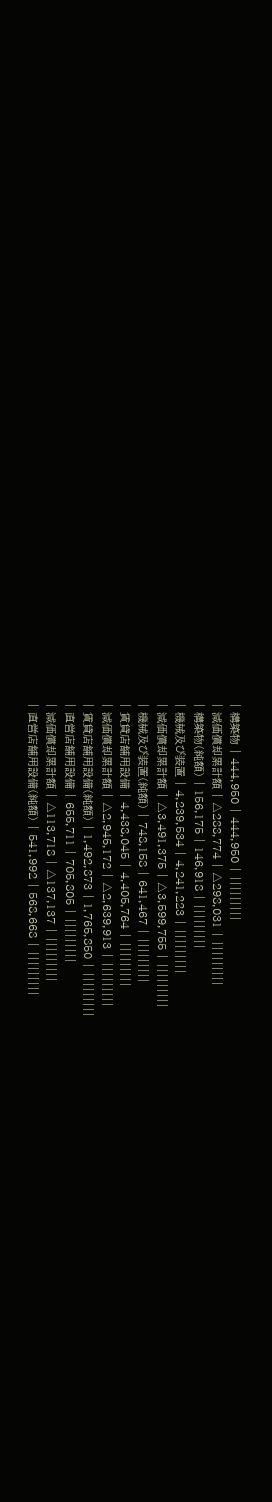| 構築物 | 444,950 | 444,950 | |||||||||
| 減価償却累計額 | △288,774 | △298,031 | |||||||||
| 構築物(純額) | 156,175 | 146,918 | |||||||||
| 機械及び装置 | 4,239,534 | 4,241,223 | |||||||||
| 減価償却累計額 | △3,491,375 | △3,599,755 | |||||||||
| 機械及び装置(純額) | 748,158 | 641,467 | |||||||||
| 賃貸店舗用設備 | 4,438,045 | 4,405,764 | |||||||||
| 減価償却累計額 | △2,945,172 | △2,639,913 | |||||||||
| 賃貸店舗用設備(純額) | 1,492,873 | 1,765,850 | |||||||||
| 直営店舗用設備 | 655,711 | 705,805 | |||||||||
| 減価償却累計額 | △113,718 | △137,137 | |||||||||
| 直営店舗用設備(純額) | 541,992 | 568,668 | |||||||||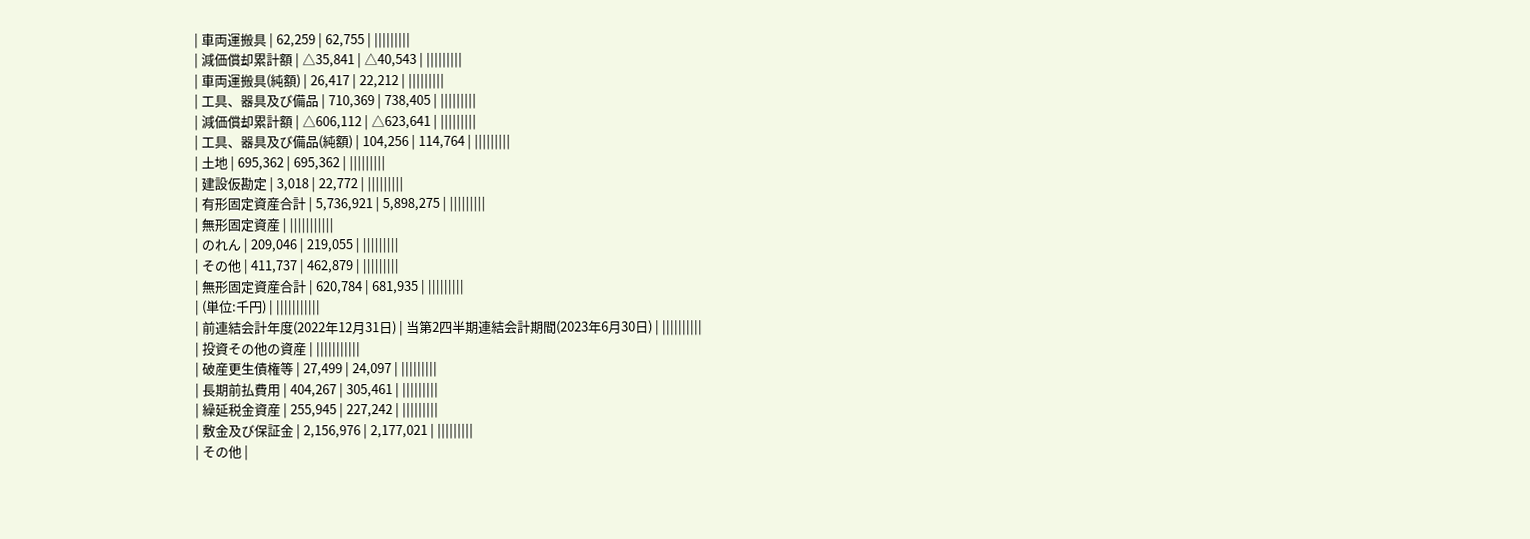| 車両運搬具 | 62,259 | 62,755 | |||||||||
| 減価償却累計額 | △35,841 | △40,543 | |||||||||
| 車両運搬具(純額) | 26,417 | 22,212 | |||||||||
| 工具、器具及び備品 | 710,369 | 738,405 | |||||||||
| 減価償却累計額 | △606,112 | △623,641 | |||||||||
| 工具、器具及び備品(純額) | 104,256 | 114,764 | |||||||||
| 土地 | 695,362 | 695,362 | |||||||||
| 建設仮勘定 | 3,018 | 22,772 | |||||||||
| 有形固定資産合計 | 5,736,921 | 5,898,275 | |||||||||
| 無形固定資産 | |||||||||||
| のれん | 209,046 | 219,055 | |||||||||
| その他 | 411,737 | 462,879 | |||||||||
| 無形固定資産合計 | 620,784 | 681,935 | |||||||||
| (単位:千円) | |||||||||||
| 前連結会計年度(2022年12月31日) | 当第2四半期連結会計期間(2023年6月30日) | ||||||||||
| 投資その他の資産 | |||||||||||
| 破産更生債権等 | 27,499 | 24,097 | |||||||||
| 長期前払費用 | 404,267 | 305,461 | |||||||||
| 繰延税金資産 | 255,945 | 227,242 | |||||||||
| 敷金及び保証金 | 2,156,976 | 2,177,021 | |||||||||
| その他 |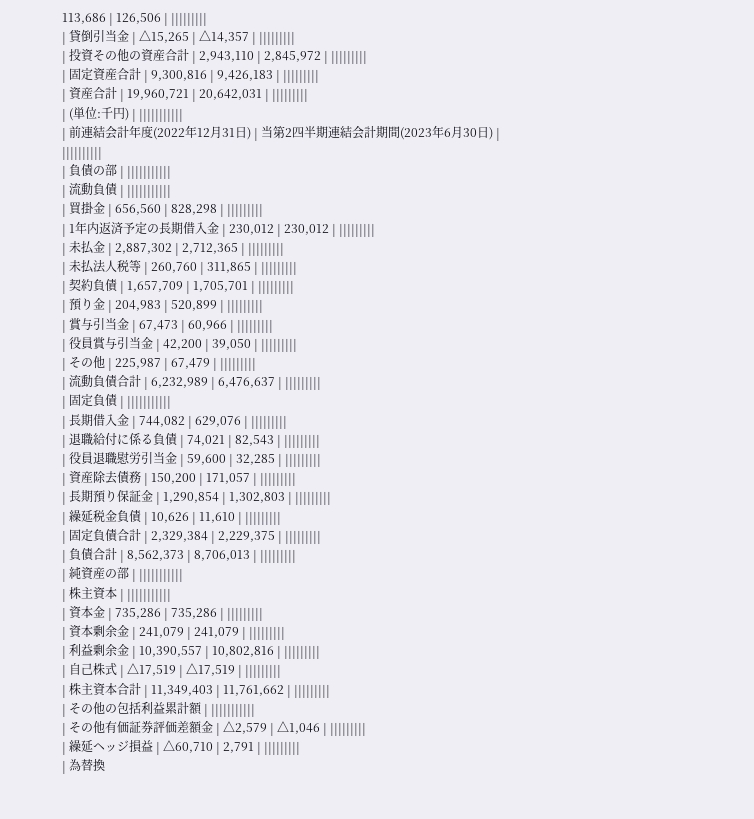113,686 | 126,506 | |||||||||
| 貸倒引当金 | △15,265 | △14,357 | |||||||||
| 投資その他の資産合計 | 2,943,110 | 2,845,972 | |||||||||
| 固定資産合計 | 9,300,816 | 9,426,183 | |||||||||
| 資産合計 | 19,960,721 | 20,642,031 | |||||||||
| (単位:千円) | |||||||||||
| 前連結会計年度(2022年12月31日) | 当第2四半期連結会計期間(2023年6月30日) | ||||||||||
| 負債の部 | |||||||||||
| 流動負債 | |||||||||||
| 買掛金 | 656,560 | 828,298 | |||||||||
| 1年内返済予定の長期借入金 | 230,012 | 230,012 | |||||||||
| 未払金 | 2,887,302 | 2,712,365 | |||||||||
| 未払法人税等 | 260,760 | 311,865 | |||||||||
| 契約負債 | 1,657,709 | 1,705,701 | |||||||||
| 預り金 | 204,983 | 520,899 | |||||||||
| 賞与引当金 | 67,473 | 60,966 | |||||||||
| 役員賞与引当金 | 42,200 | 39,050 | |||||||||
| その他 | 225,987 | 67,479 | |||||||||
| 流動負債合計 | 6,232,989 | 6,476,637 | |||||||||
| 固定負債 | |||||||||||
| 長期借入金 | 744,082 | 629,076 | |||||||||
| 退職給付に係る負債 | 74,021 | 82,543 | |||||||||
| 役員退職慰労引当金 | 59,600 | 32,285 | |||||||||
| 資産除去債務 | 150,200 | 171,057 | |||||||||
| 長期預り保証金 | 1,290,854 | 1,302,803 | |||||||||
| 繰延税金負債 | 10,626 | 11,610 | |||||||||
| 固定負債合計 | 2,329,384 | 2,229,375 | |||||||||
| 負債合計 | 8,562,373 | 8,706,013 | |||||||||
| 純資産の部 | |||||||||||
| 株主資本 | |||||||||||
| 資本金 | 735,286 | 735,286 | |||||||||
| 資本剰余金 | 241,079 | 241,079 | |||||||||
| 利益剰余金 | 10,390,557 | 10,802,816 | |||||||||
| 自己株式 | △17,519 | △17,519 | |||||||||
| 株主資本合計 | 11,349,403 | 11,761,662 | |||||||||
| その他の包括利益累計額 | |||||||||||
| その他有価証券評価差額金 | △2,579 | △1,046 | |||||||||
| 繰延ヘッジ損益 | △60,710 | 2,791 | |||||||||
| 為替換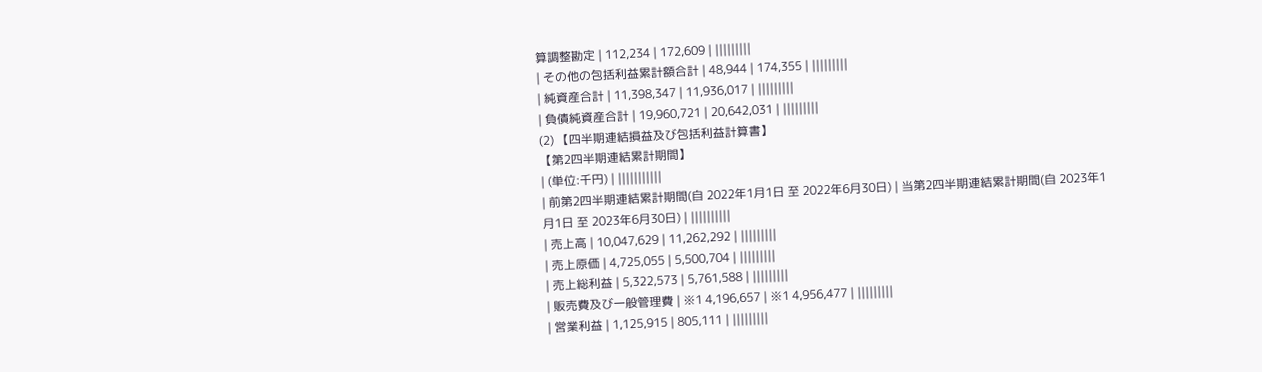算調整勘定 | 112,234 | 172,609 | |||||||||
| その他の包括利益累計額合計 | 48,944 | 174,355 | |||||||||
| 純資産合計 | 11,398,347 | 11,936,017 | |||||||||
| 負債純資産合計 | 19,960,721 | 20,642,031 | |||||||||
(2) 【四半期連結損益及び包括利益計算書】
【第2四半期連結累計期間】
| (単位:千円) | |||||||||||
| 前第2四半期連結累計期間(自 2022年1月1日 至 2022年6月30日) | 当第2四半期連結累計期間(自 2023年1月1日 至 2023年6月30日) | ||||||||||
| 売上高 | 10,047,629 | 11,262,292 | |||||||||
| 売上原価 | 4,725,055 | 5,500,704 | |||||||||
| 売上総利益 | 5,322,573 | 5,761,588 | |||||||||
| 販売費及び一般管理費 | ※1 4,196,657 | ※1 4,956,477 | |||||||||
| 営業利益 | 1,125,915 | 805,111 | |||||||||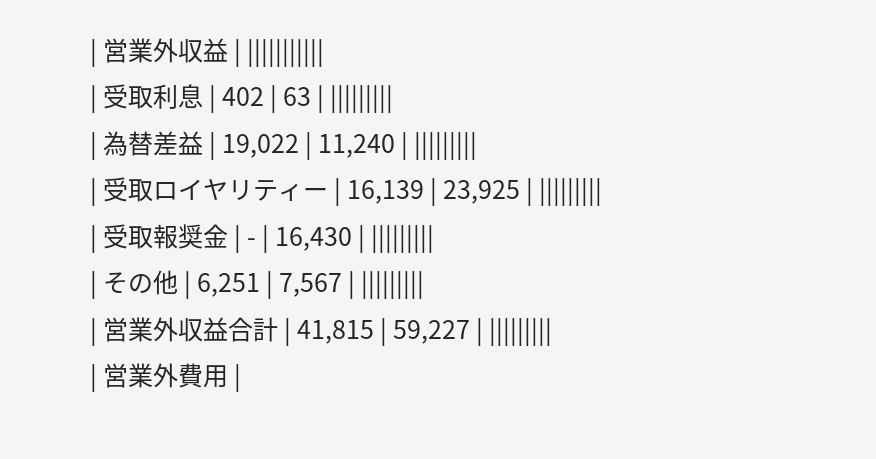| 営業外収益 | |||||||||||
| 受取利息 | 402 | 63 | |||||||||
| 為替差益 | 19,022 | 11,240 | |||||||||
| 受取ロイヤリティー | 16,139 | 23,925 | |||||||||
| 受取報奨金 | - | 16,430 | |||||||||
| その他 | 6,251 | 7,567 | |||||||||
| 営業外収益合計 | 41,815 | 59,227 | |||||||||
| 営業外費用 |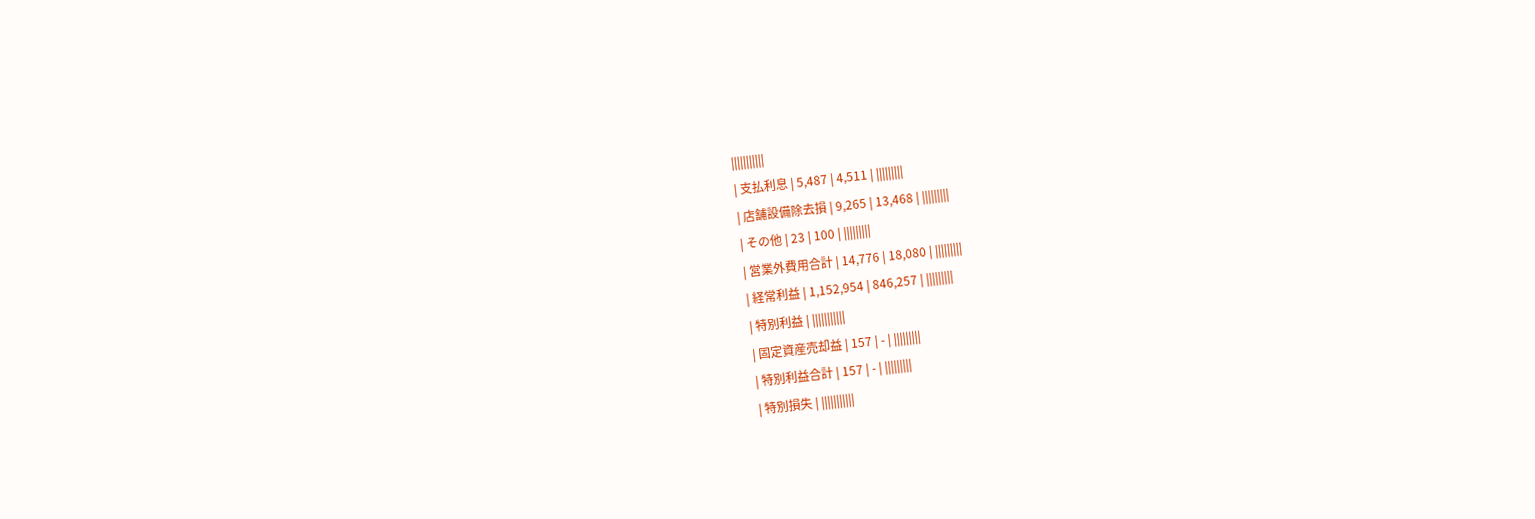|||||||||||
| 支払利息 | 5,487 | 4,511 | |||||||||
| 店舗設備除去損 | 9,265 | 13,468 | |||||||||
| その他 | 23 | 100 | |||||||||
| 営業外費用合計 | 14,776 | 18,080 | |||||||||
| 経常利益 | 1,152,954 | 846,257 | |||||||||
| 特別利益 | |||||||||||
| 固定資産売却益 | 157 | - | |||||||||
| 特別利益合計 | 157 | - | |||||||||
| 特別損失 | |||||||||||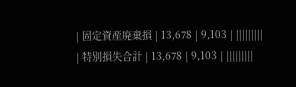| 固定資産廃棄損 | 13,678 | 9,103 | |||||||||
| 特別損失合計 | 13,678 | 9,103 | |||||||||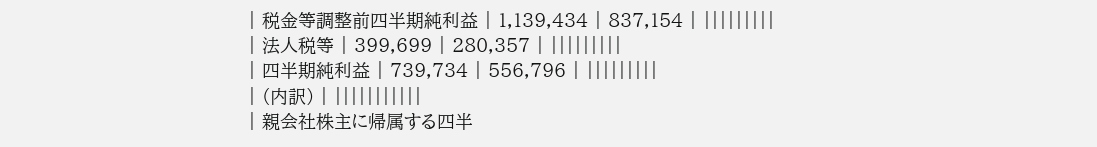| 税金等調整前四半期純利益 | 1,139,434 | 837,154 | |||||||||
| 法人税等 | 399,699 | 280,357 | |||||||||
| 四半期純利益 | 739,734 | 556,796 | |||||||||
| (内訳) | |||||||||||
| 親会社株主に帰属する四半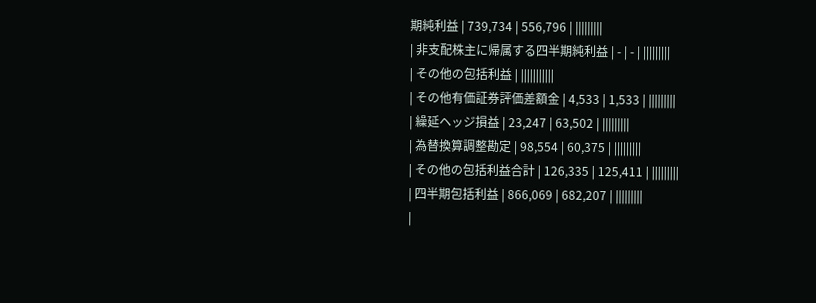期純利益 | 739,734 | 556,796 | |||||||||
| 非支配株主に帰属する四半期純利益 | - | - | |||||||||
| その他の包括利益 | |||||||||||
| その他有価証券評価差額金 | 4,533 | 1,533 | |||||||||
| 繰延ヘッジ損益 | 23,247 | 63,502 | |||||||||
| 為替換算調整勘定 | 98,554 | 60,375 | |||||||||
| その他の包括利益合計 | 126,335 | 125,411 | |||||||||
| 四半期包括利益 | 866,069 | 682,207 | |||||||||
|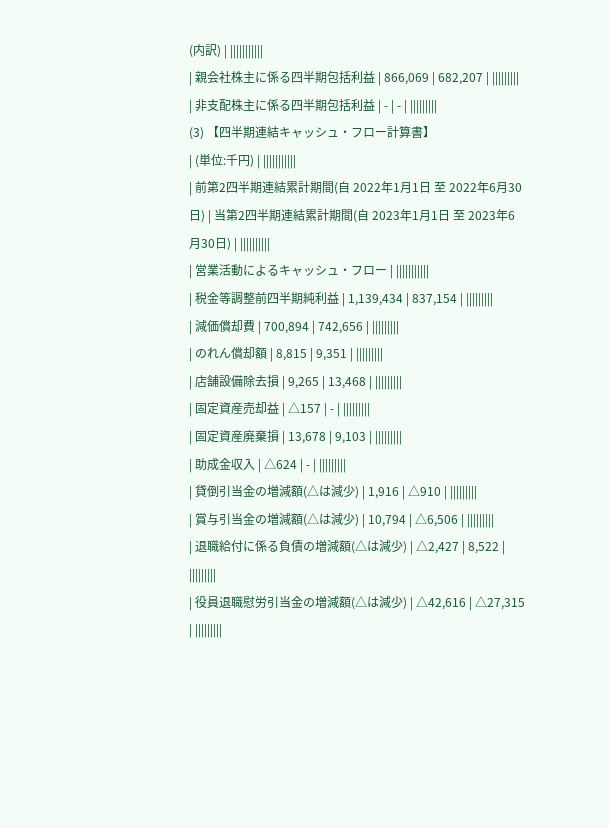(内訳) | |||||||||||
| 親会社株主に係る四半期包括利益 | 866,069 | 682,207 | |||||||||
| 非支配株主に係る四半期包括利益 | - | - | |||||||||
(3) 【四半期連結キャッシュ・フロー計算書】
| (単位:千円) | |||||||||||
| 前第2四半期連結累計期間(自 2022年1月1日 至 2022年6月30日) | 当第2四半期連結累計期間(自 2023年1月1日 至 2023年6月30日) | ||||||||||
| 営業活動によるキャッシュ・フロー | |||||||||||
| 税金等調整前四半期純利益 | 1,139,434 | 837,154 | |||||||||
| 減価償却費 | 700,894 | 742,656 | |||||||||
| のれん償却額 | 8,815 | 9,351 | |||||||||
| 店舗設備除去損 | 9,265 | 13,468 | |||||||||
| 固定資産売却益 | △157 | - | |||||||||
| 固定資産廃棄損 | 13,678 | 9,103 | |||||||||
| 助成金収入 | △624 | - | |||||||||
| 貸倒引当金の増減額(△は減少) | 1,916 | △910 | |||||||||
| 賞与引当金の増減額(△は減少) | 10,794 | △6,506 | |||||||||
| 退職給付に係る負債の増減額(△は減少) | △2,427 | 8,522 | |||||||||
| 役員退職慰労引当金の増減額(△は減少) | △42,616 | △27,315 | |||||||||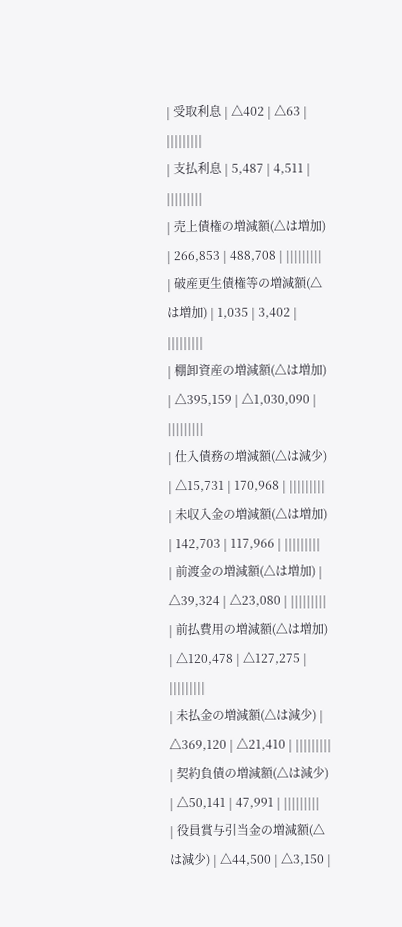| 受取利息 | △402 | △63 | |||||||||
| 支払利息 | 5,487 | 4,511 | |||||||||
| 売上債権の増減額(△は増加) | 266,853 | 488,708 | |||||||||
| 破産更生債権等の増減額(△は増加) | 1,035 | 3,402 | |||||||||
| 棚卸資産の増減額(△は増加) | △395,159 | △1,030,090 | |||||||||
| 仕入債務の増減額(△は減少) | △15,731 | 170,968 | |||||||||
| 未収入金の増減額(△は増加) | 142,703 | 117,966 | |||||||||
| 前渡金の増減額(△は増加) | △39,324 | △23,080 | |||||||||
| 前払費用の増減額(△は増加) | △120,478 | △127,275 | |||||||||
| 未払金の増減額(△は減少) | △369,120 | △21,410 | |||||||||
| 契約負債の増減額(△は減少) | △50,141 | 47,991 | |||||||||
| 役員賞与引当金の増減額(△は減少) | △44,500 | △3,150 |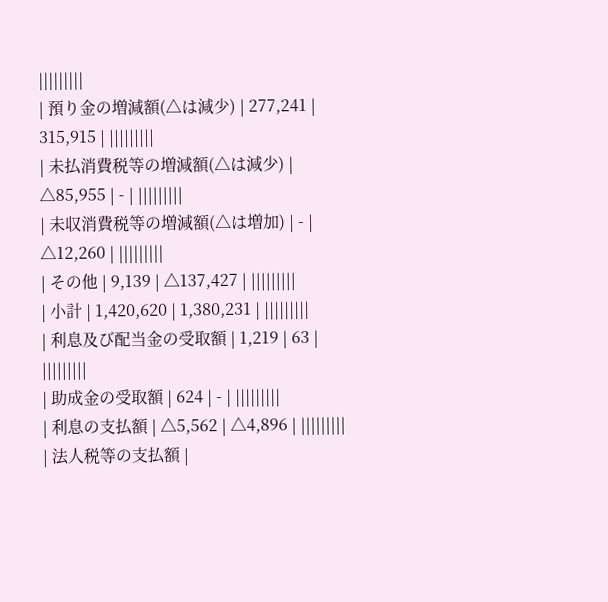|||||||||
| 預り金の増減額(△は減少) | 277,241 | 315,915 | |||||||||
| 未払消費税等の増減額(△は減少) | △85,955 | - | |||||||||
| 未収消費税等の増減額(△は増加) | - | △12,260 | |||||||||
| その他 | 9,139 | △137,427 | |||||||||
| 小計 | 1,420,620 | 1,380,231 | |||||||||
| 利息及び配当金の受取額 | 1,219 | 63 | |||||||||
| 助成金の受取額 | 624 | - | |||||||||
| 利息の支払額 | △5,562 | △4,896 | |||||||||
| 法人税等の支払額 |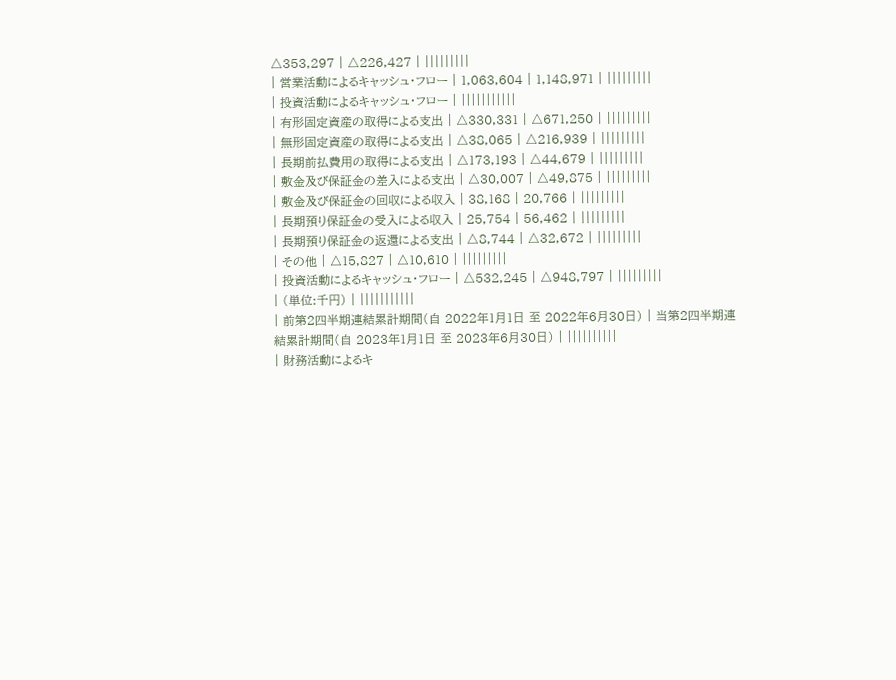△353,297 | △226,427 | |||||||||
| 営業活動によるキャッシュ・フロー | 1,063,604 | 1,148,971 | |||||||||
| 投資活動によるキャッシュ・フロー | |||||||||||
| 有形固定資産の取得による支出 | △330,331 | △671,250 | |||||||||
| 無形固定資産の取得による支出 | △38,065 | △216,939 | |||||||||
| 長期前払費用の取得による支出 | △173,193 | △44,679 | |||||||||
| 敷金及び保証金の差入による支出 | △30,007 | △49,875 | |||||||||
| 敷金及び保証金の回収による収入 | 38,168 | 20,766 | |||||||||
| 長期預り保証金の受入による収入 | 25,754 | 56,462 | |||||||||
| 長期預り保証金の返還による支出 | △8,744 | △32,672 | |||||||||
| その他 | △15,827 | △10,610 | |||||||||
| 投資活動によるキャッシュ・フロー | △532,245 | △948,797 | |||||||||
| (単位:千円) | |||||||||||
| 前第2四半期連結累計期間(自 2022年1月1日 至 2022年6月30日) | 当第2四半期連結累計期間(自 2023年1月1日 至 2023年6月30日) | ||||||||||
| 財務活動によるキ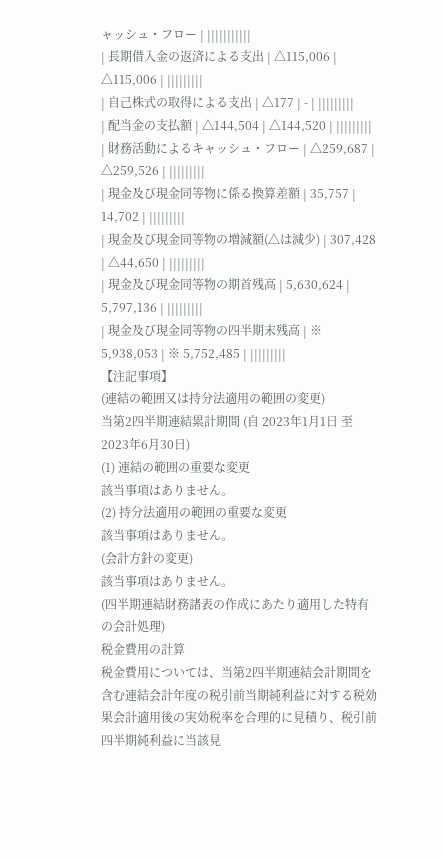ャッシュ・フロー | |||||||||||
| 長期借入金の返済による支出 | △115,006 | △115,006 | |||||||||
| 自己株式の取得による支出 | △177 | - | |||||||||
| 配当金の支払額 | △144,504 | △144,520 | |||||||||
| 財務活動によるキャッシュ・フロー | △259,687 | △259,526 | |||||||||
| 現金及び現金同等物に係る換算差額 | 35,757 | 14,702 | |||||||||
| 現金及び現金同等物の増減額(△は減少) | 307,428 | △44,650 | |||||||||
| 現金及び現金同等物の期首残高 | 5,630,624 | 5,797,136 | |||||||||
| 現金及び現金同等物の四半期末残高 | ※ 5,938,053 | ※ 5,752,485 | |||||||||
【注記事項】
(連結の範囲又は持分法適用の範囲の変更)
当第2四半期連結累計期間 (自 2023年1月1日 至 2023年6月30日)
(1) 連結の範囲の重要な変更
該当事項はありません。
(2) 持分法適用の範囲の重要な変更
該当事項はありません。
(会計方針の変更)
該当事項はありません。
(四半期連結財務諸表の作成にあたり適用した特有の会計処理)
税金費用の計算
税金費用については、当第2四半期連結会計期間を含む連結会計年度の税引前当期純利益に対する税効果会計適用後の実効税率を合理的に見積り、税引前四半期純利益に当該見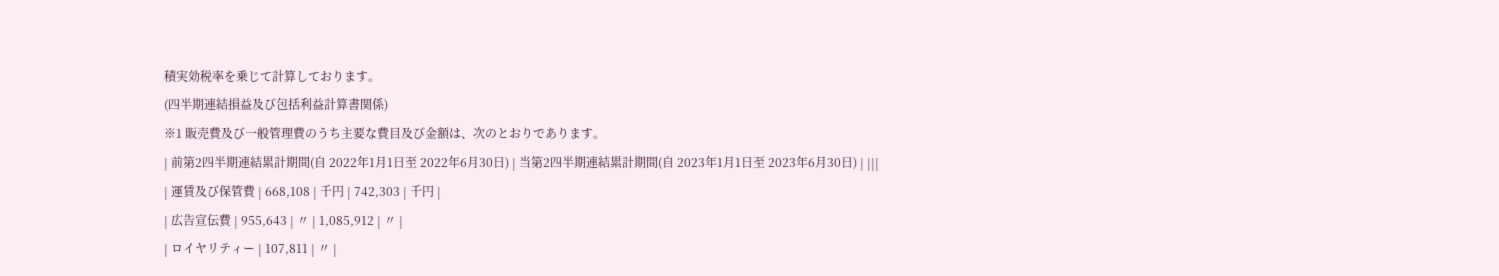積実効税率を乗じて計算しております。
(四半期連結損益及び包括利益計算書関係)
※1 販売費及び一般管理費のうち主要な費目及び金額は、次のとおりであります。
| 前第2四半期連結累計期間(自 2022年1月1日至 2022年6月30日) | 当第2四半期連結累計期間(自 2023年1月1日至 2023年6月30日) | |||
| 運賃及び保管費 | 668,108 | 千円 | 742,303 | 千円 |
| 広告宣伝費 | 955,643 | 〃 | 1,085,912 | 〃 |
| ロイヤリティー | 107,811 | 〃 |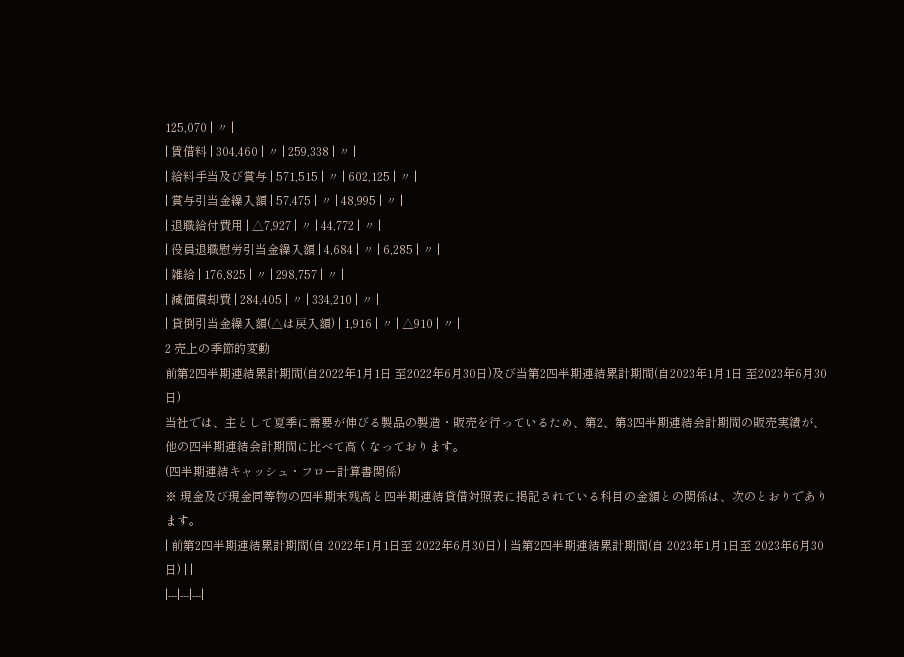125,070 | 〃 |
| 賃借料 | 304,460 | 〃 | 259,338 | 〃 |
| 給料手当及び賞与 | 571,515 | 〃 | 602,125 | 〃 |
| 賞与引当金繰入額 | 57,475 | 〃 | 48,995 | 〃 |
| 退職給付費用 | △7,927 | 〃 | 44,772 | 〃 |
| 役員退職慰労引当金繰入額 | 4,684 | 〃 | 6,285 | 〃 |
| 雑給 | 176,825 | 〃 | 298,757 | 〃 |
| 減価償却費 | 284,405 | 〃 | 334,210 | 〃 |
| 貸倒引当金繰入額(△は戻入額) | 1,916 | 〃 | △910 | 〃 |
2 売上の季節的変動
前第2四半期連結累計期間(自2022年1月1日 至2022年6月30日)及び当第2四半期連結累計期間(自2023年1月1日 至2023年6月30日)
当社では、主として夏季に需要が伸びる製品の製造・販売を行っているため、第2、第3四半期連結会計期間の販売実績が、他の四半期連結会計期間に比べて高くなっております。
(四半期連結キャッシュ・フロー計算書関係)
※ 現金及び現金同等物の四半期末残高と四半期連結貸借対照表に掲記されている科目の金額との関係は、次のとおりであります。
| 前第2四半期連結累計期間(自 2022年1月1日至 2022年6月30日) | 当第2四半期連結累計期間(自 2023年1月1日至 2023年6月30日) | |
|---|---|---|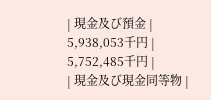| 現金及び預金 | 5,938,053千円 | 5,752,485千円 |
| 現金及び現金同等物 |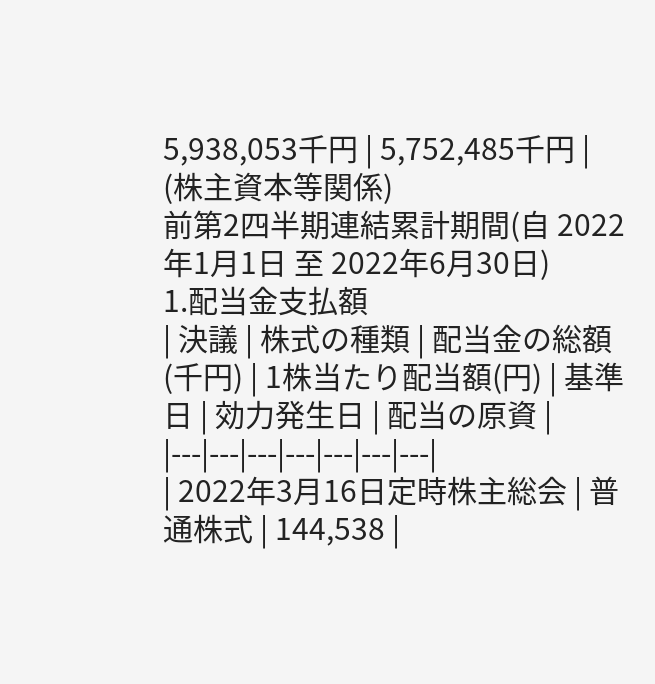5,938,053千円 | 5,752,485千円 |
(株主資本等関係)
前第2四半期連結累計期間(自 2022年1月1日 至 2022年6月30日)
1.配当金支払額
| 決議 | 株式の種類 | 配当金の総額(千円) | 1株当たり配当額(円) | 基準日 | 効力発生日 | 配当の原資 |
|---|---|---|---|---|---|---|
| 2022年3月16日定時株主総会 | 普通株式 | 144,538 |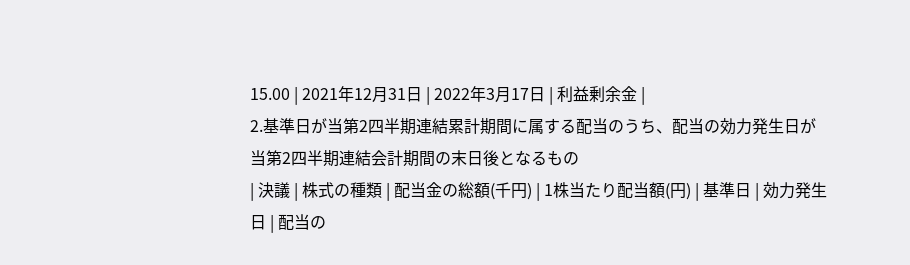15.00 | 2021年12月31日 | 2022年3月17日 | 利益剰余金 |
2.基準日が当第2四半期連結累計期間に属する配当のうち、配当の効力発生日が当第2四半期連結会計期間の末日後となるもの
| 決議 | 株式の種類 | 配当金の総額(千円) | 1株当たり配当額(円) | 基準日 | 効力発生日 | 配当の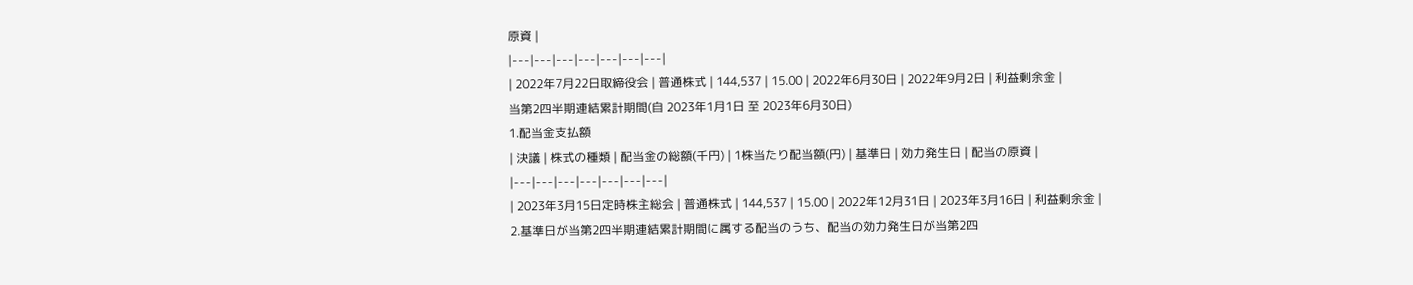原資 |
|---|---|---|---|---|---|---|
| 2022年7月22日取締役会 | 普通株式 | 144,537 | 15.00 | 2022年6月30日 | 2022年9月2日 | 利益剰余金 |
当第2四半期連結累計期間(自 2023年1月1日 至 2023年6月30日)
1.配当金支払額
| 決議 | 株式の種類 | 配当金の総額(千円) | 1株当たり配当額(円) | 基準日 | 効力発生日 | 配当の原資 |
|---|---|---|---|---|---|---|
| 2023年3月15日定時株主総会 | 普通株式 | 144,537 | 15.00 | 2022年12月31日 | 2023年3月16日 | 利益剰余金 |
2.基準日が当第2四半期連結累計期間に属する配当のうち、配当の効力発生日が当第2四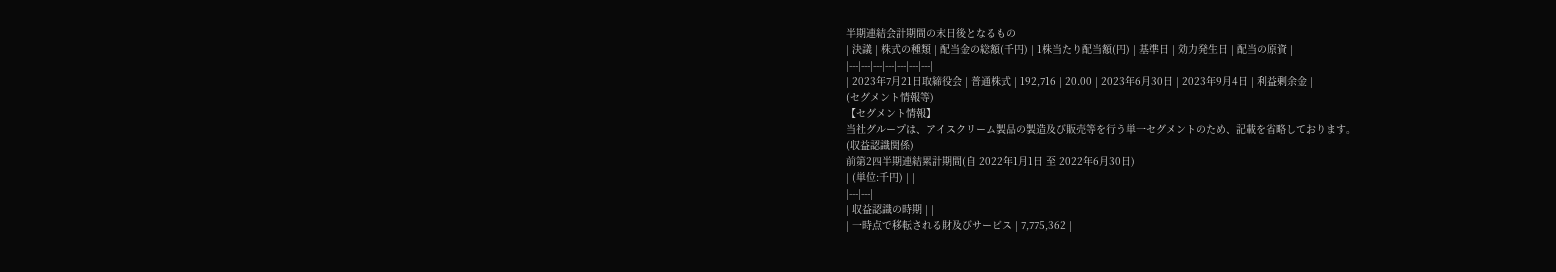半期連結会計期間の末日後となるもの
| 決議 | 株式の種類 | 配当金の総額(千円) | 1株当たり配当額(円) | 基準日 | 効力発生日 | 配当の原資 |
|---|---|---|---|---|---|---|
| 2023年7月21日取締役会 | 普通株式 | 192,716 | 20.00 | 2023年6月30日 | 2023年9月4日 | 利益剰余金 |
(セグメント情報等)
【セグメント情報】
当社グループは、アイスクリーム製品の製造及び販売等を行う単一セグメントのため、記載を省略しております。
(収益認識関係)
前第2四半期連結累計期間(自 2022年1月1日 至 2022年6月30日)
| (単位:千円) | |
|---|---|
| 収益認識の時期 | |
| 一時点で移転される財及びサービス | 7,775,362 |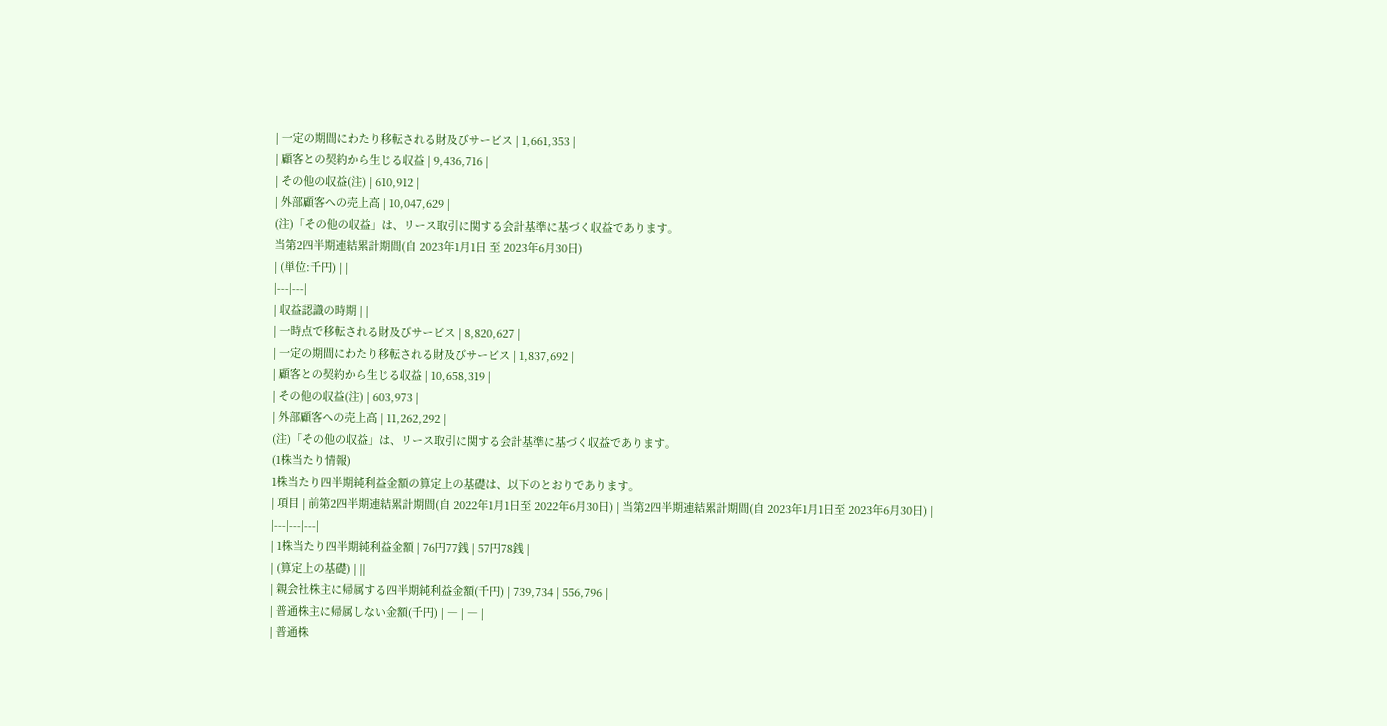| 一定の期間にわたり移転される財及びサービス | 1,661,353 |
| 顧客との契約から生じる収益 | 9,436,716 |
| その他の収益(注) | 610,912 |
| 外部顧客への売上高 | 10,047,629 |
(注)「その他の収益」は、リース取引に関する会計基準に基づく収益であります。
当第2四半期連結累計期間(自 2023年1月1日 至 2023年6月30日)
| (単位:千円) | |
|---|---|
| 収益認識の時期 | |
| 一時点で移転される財及びサービス | 8,820,627 |
| 一定の期間にわたり移転される財及びサービス | 1,837,692 |
| 顧客との契約から生じる収益 | 10,658,319 |
| その他の収益(注) | 603,973 |
| 外部顧客への売上高 | 11,262,292 |
(注)「その他の収益」は、リース取引に関する会計基準に基づく収益であります。
(1株当たり情報)
1株当たり四半期純利益金額の算定上の基礎は、以下のとおりであります。
| 項目 | 前第2四半期連結累計期間(自 2022年1月1日至 2022年6月30日) | 当第2四半期連結累計期間(自 2023年1月1日至 2023年6月30日) |
|---|---|---|
| 1株当たり四半期純利益金額 | 76円77銭 | 57円78銭 |
| (算定上の基礎) | ||
| 親会社株主に帰属する四半期純利益金額(千円) | 739,734 | 556,796 |
| 普通株主に帰属しない金額(千円) | ― | ― |
| 普通株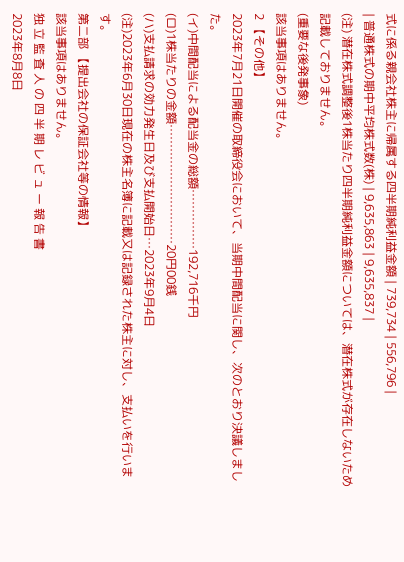式に係る親会社株主に帰属する四半期純利益金額 | 739,734 | 556,796 |
| 普通株式の期中平均株式数(株) | 9,635,863 | 9,635,837 |
(注) 潜在株式調整後1株当たり四半期純利益金額については、潜在株式が存在しないため記載しておりません。
(重要な後発事象)
該当事項はありません。
2 【その他】
2023年7月21日開催の取締役会において、当期中間配当に関し、次のとおり決議しました。
(イ)中間配当による配当金の総額……………192,716千円
(ロ)1株当たりの金額…………………………20円00銭
(ハ)支払請求の効力発生日及び支払開始日…2023年9月4日
(注)2023年6月30日現在の株主名簿に記載又は記録された株主に対し、支払いを行います。
第二部 【提出会社の保証会社等の情報】
該当事項はありません。
独 立 監 査 人 の 四 半 期 レ ビ ュ ー 報 告 書
2023年8月8日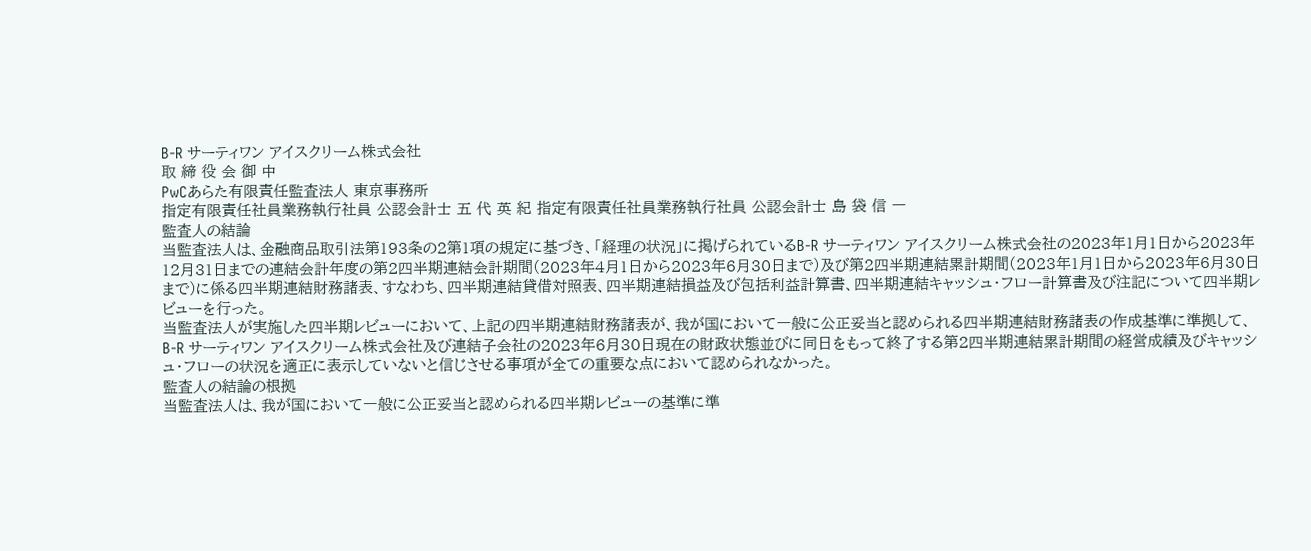B-R サーティワン アイスクリーム株式会社
取 締 役 会 御 中
PwCあらた有限責任監査法人 東京事務所
指定有限責任社員業務執行社員 公認会計士 五 代 英 紀 指定有限責任社員業務執行社員 公認会計士 島 袋 信 一
監査人の結論
当監査法人は、金融商品取引法第193条の2第1項の規定に基づき、「経理の状況」に掲げられているB-R サーティワン アイスクリーム株式会社の2023年1月1日から2023年12月31日までの連結会計年度の第2四半期連結会計期間(2023年4月1日から2023年6月30日まで)及び第2四半期連結累計期間(2023年1月1日から2023年6月30日まで)に係る四半期連結財務諸表、すなわち、四半期連結貸借対照表、四半期連結損益及び包括利益計算書、四半期連結キャッシュ・フロー計算書及び注記について四半期レビューを行った。
当監査法人が実施した四半期レビューにおいて、上記の四半期連結財務諸表が、我が国において一般に公正妥当と認められる四半期連結財務諸表の作成基準に準拠して、B-R サーティワン アイスクリーム株式会社及び連結子会社の2023年6月30日現在の財政状態並びに同日をもって終了する第2四半期連結累計期間の経営成績及びキャッシュ・フローの状況を適正に表示していないと信じさせる事項が全ての重要な点において認められなかった。
監査人の結論の根拠
当監査法人は、我が国において一般に公正妥当と認められる四半期レビューの基準に準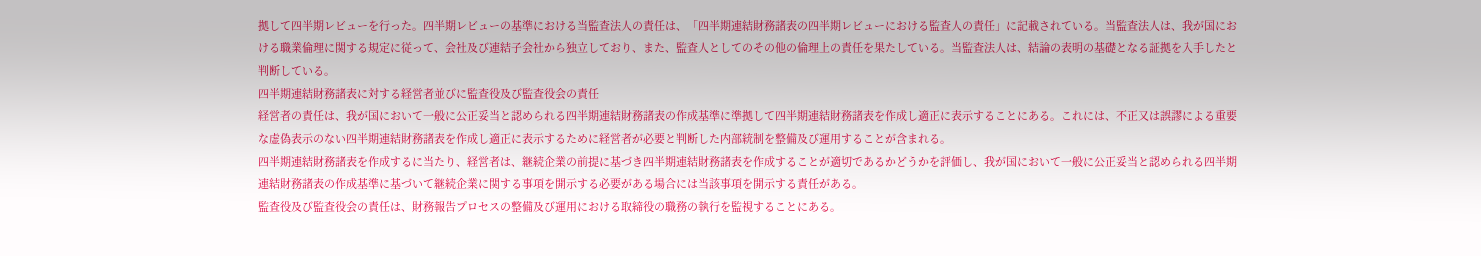拠して四半期レビューを行った。四半期レビューの基準における当監査法人の責任は、「四半期連結財務諸表の四半期レビューにおける監査人の責任」に記載されている。当監査法人は、我が国における職業倫理に関する規定に従って、会社及び連結子会社から独立しており、また、監査人としてのその他の倫理上の責任を果たしている。当監査法人は、結論の表明の基礎となる証拠を入手したと判断している。
四半期連結財務諸表に対する経営者並びに監査役及び監査役会の責任
経営者の責任は、我が国において一般に公正妥当と認められる四半期連結財務諸表の作成基準に準拠して四半期連結財務諸表を作成し適正に表示することにある。これには、不正又は誤謬による重要な虚偽表示のない四半期連結財務諸表を作成し適正に表示するために経営者が必要と判断した内部統制を整備及び運用することが含まれる。
四半期連結財務諸表を作成するに当たり、経営者は、継続企業の前提に基づき四半期連結財務諸表を作成することが適切であるかどうかを評価し、我が国において一般に公正妥当と認められる四半期連結財務諸表の作成基準に基づいて継続企業に関する事項を開示する必要がある場合には当該事項を開示する責任がある。
監査役及び監査役会の責任は、財務報告プロセスの整備及び運用における取締役の職務の執行を監視することにある。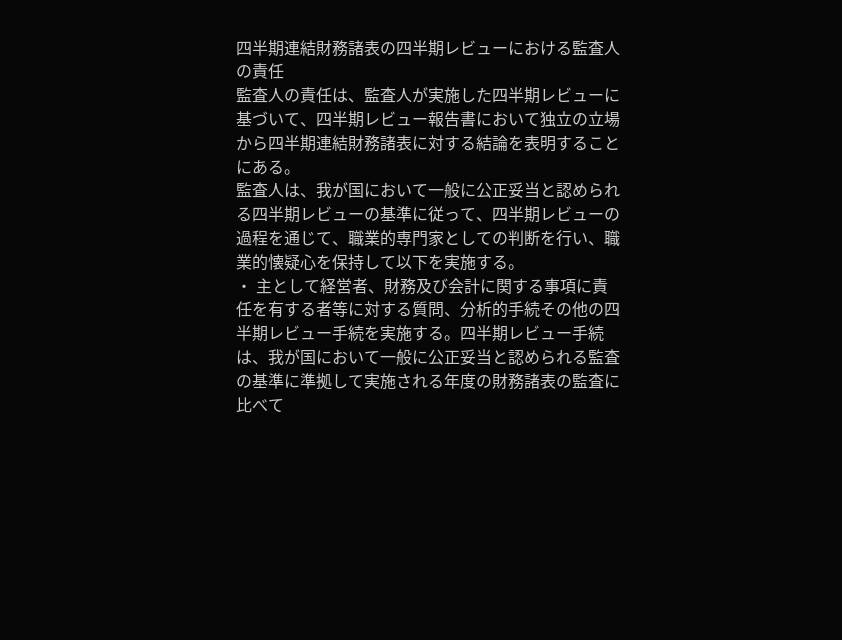四半期連結財務諸表の四半期レビューにおける監査人の責任
監査人の責任は、監査人が実施した四半期レビューに基づいて、四半期レビュー報告書において独立の立場から四半期連結財務諸表に対する結論を表明することにある。
監査人は、我が国において一般に公正妥当と認められる四半期レビューの基準に従って、四半期レビューの過程を通じて、職業的専門家としての判断を行い、職業的懐疑心を保持して以下を実施する。
・ 主として経営者、財務及び会計に関する事項に責任を有する者等に対する質問、分析的手続その他の四半期レビュー手続を実施する。四半期レビュー手続は、我が国において一般に公正妥当と認められる監査の基準に準拠して実施される年度の財務諸表の監査に比べて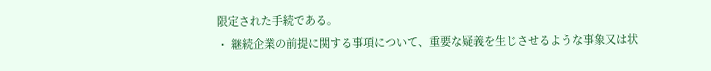限定された手続である。
・ 継続企業の前提に関する事項について、重要な疑義を生じさせるような事象又は状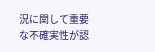況に関して重要な不確実性が認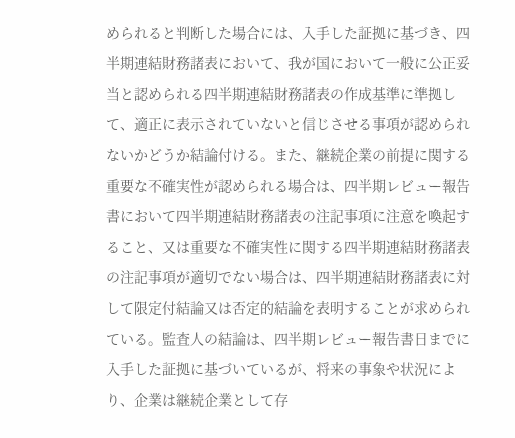められると判断した場合には、入手した証拠に基づき、四半期連結財務諸表において、我が国において一般に公正妥当と認められる四半期連結財務諸表の作成基準に準拠して、適正に表示されていないと信じさせる事項が認められないかどうか結論付ける。また、継続企業の前提に関する重要な不確実性が認められる場合は、四半期レビュー報告書において四半期連結財務諸表の注記事項に注意を喚起すること、又は重要な不確実性に関する四半期連結財務諸表の注記事項が適切でない場合は、四半期連結財務諸表に対して限定付結論又は否定的結論を表明することが求められている。監査人の結論は、四半期レビュー報告書日までに入手した証拠に基づいているが、将来の事象や状況により、企業は継続企業として存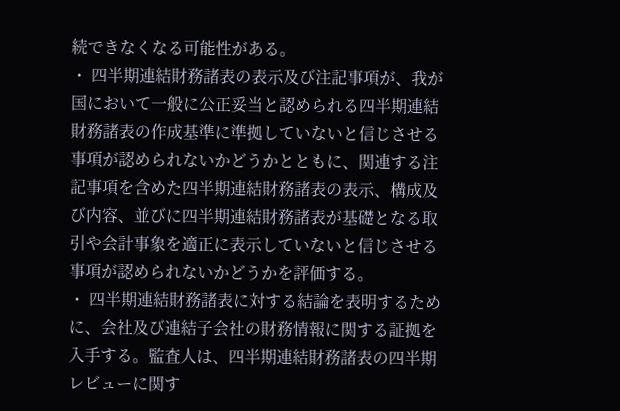続できなくなる可能性がある。
・ 四半期連結財務諸表の表示及び注記事項が、我が国において一般に公正妥当と認められる四半期連結財務諸表の作成基準に準拠していないと信じさせる事項が認められないかどうかとともに、関連する注記事項を含めた四半期連結財務諸表の表示、構成及び内容、並びに四半期連結財務諸表が基礎となる取引や会計事象を適正に表示していないと信じさせる事項が認められないかどうかを評価する。
・ 四半期連結財務諸表に対する結論を表明するために、会社及び連結子会社の財務情報に関する証拠を入手する。監査人は、四半期連結財務諸表の四半期レビューに関す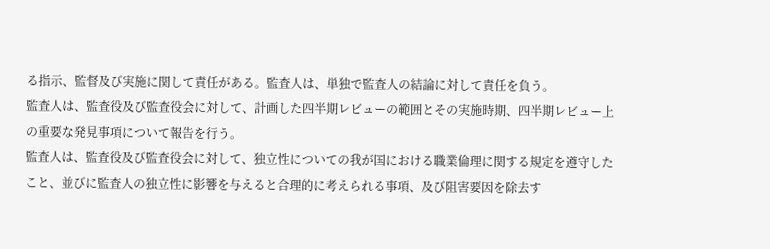る指示、監督及び実施に関して責任がある。監査人は、単独で監査人の結論に対して責任を負う。
監査人は、監査役及び監査役会に対して、計画した四半期レビューの範囲とその実施時期、四半期レビュー上の重要な発見事項について報告を行う。
監査人は、監査役及び監査役会に対して、独立性についての我が国における職業倫理に関する規定を遵守したこと、並びに監査人の独立性に影響を与えると合理的に考えられる事項、及び阻害要因を除去す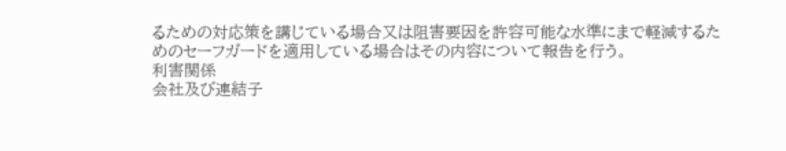るための対応策を講じている場合又は阻害要因を許容可能な水準にまで軽減するためのセーフガードを適用している場合はその内容について報告を行う。
利害関係
会社及び連結子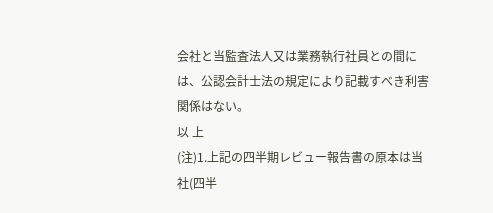会社と当監査法人又は業務執行社員との間には、公認会計士法の規定により記載すべき利害関係はない。
以 上
(注)1.上記の四半期レビュー報告書の原本は当社(四半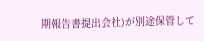期報告書提出会社)が別途保管して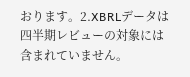おります。2.XBRLデータは四半期レビューの対象には含まれていません。